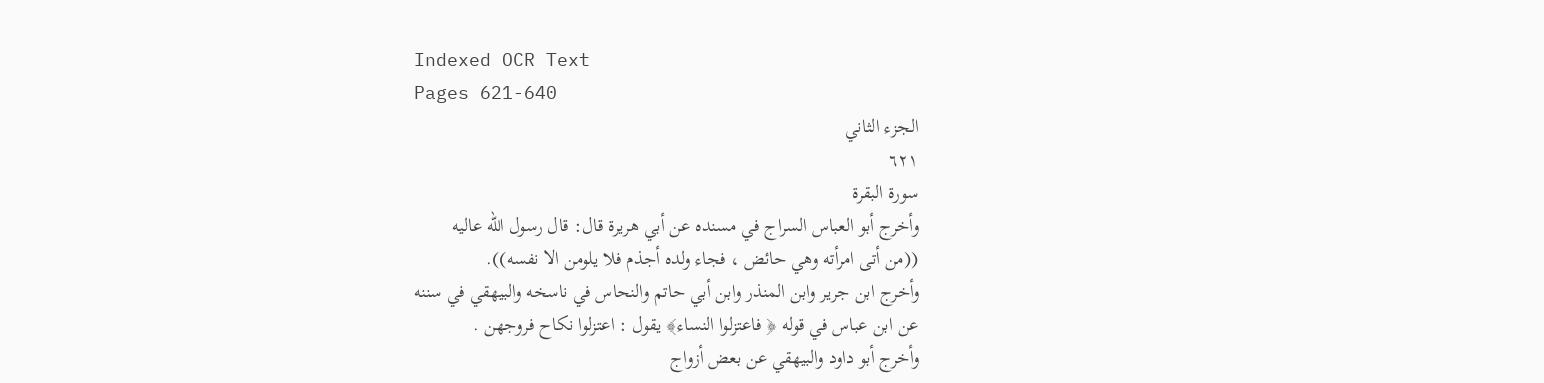Indexed OCR Text
Pages 621-640
الجزء الثاني
٦٢١
سورة البقرة
وأخرج أبو العباس السراج في مسنده عن أبي هريرة قال: قال رسول اللّه عاليه
((من أتى امرأته وهي حائض ، فجاء ولده أجذم فلا يلومن الا نفسه)).
وأخرج ابن جرير وابن المنذر وابن أبي حاتم والنحاس في ناسخه والبيهقي في سننه
عن ابن عباس في قوله ﴿ فاعتزلوا النساء﴾ يقول : اعتزلوا نكاح فروجهن .
وأخرج أبو داود والبيهقي عن بعض أزواج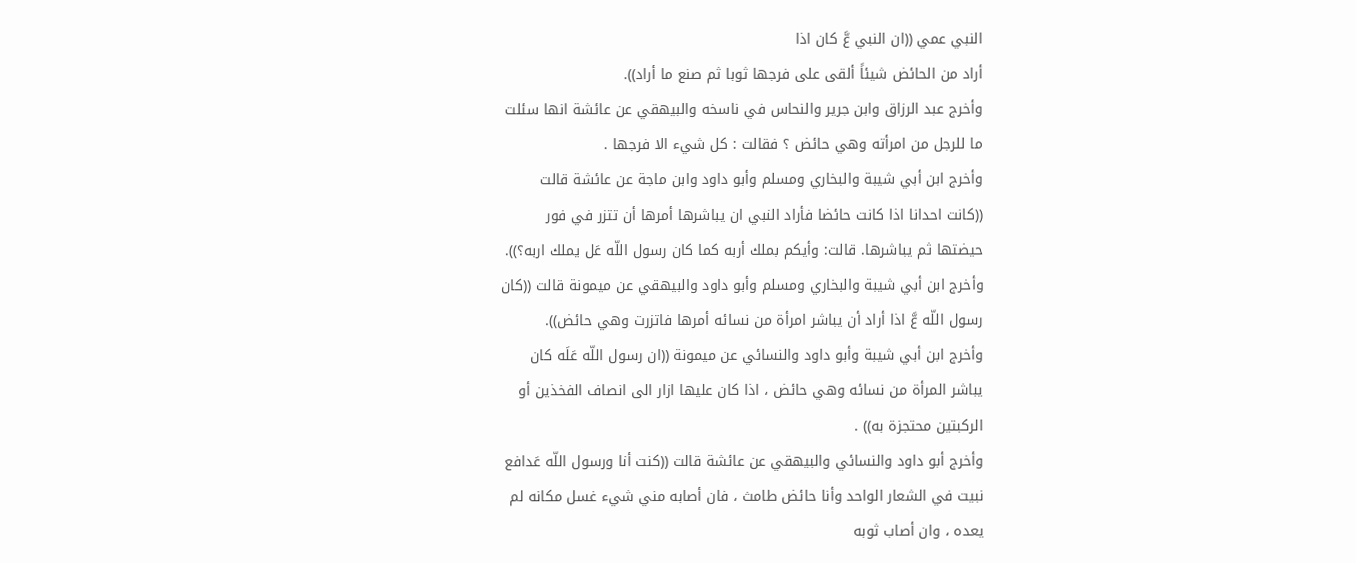النبي عمي ((ان النبي عَّ كان اذا
أراد من الحائض شيئاً ألقى على فرجها ثوبا ثم صنع ما أراد)).
وأخرج عبد الرزاق وابن جرير والنحاس في ناسخه والبيهقي عن عائشة انها سئلت
ما للرجل من امرأته وهي حائض ؟ فقالت : كل شيء الا فرجها .
وأخرج ابن أبي شيبة والبخاري ومسلم وأبو داود وابن ماجة عن عائشة قالت
((كانت احدانا اذا كانت حائضا فأراد النبي ان يباشرها أمرها أن تتزر في فور
حيضتها ثم يباشرها. قالت: وأيكم بملك أربه كما كان رسول اللّه عَل يملك اربه؟)).
وأخرج ابن أبي شيبة والبخاري ومسلم وأبو داود والبيهقي عن ميمونة قالت ((كان
رسول اللّه عَّ اذا أراد أن يباشر امرأة من نسائه أمرها فاتزرت وهي حائض)).
وأخرج ابن أبي شيبة وأبو داود والنسائي عن ميمونة ((ان رسول اللّه عَلَه كان
يباشر المرأة من نسائه وهي حائض ، اذا كان عليها ازار الى انصاف الفخذين أو
الركبتين محتجزة به)) .
وأخرج أبو داود والنسائي والبيهقي عن عائشة قالت ((كنت أنا ورسول اللّه عَدافع
نبيت في الشعار الواحد وأنا حائض طامث ، فان أصابه مني شيء غسل مكانه لم
يعده ، وان أصاب ثوبه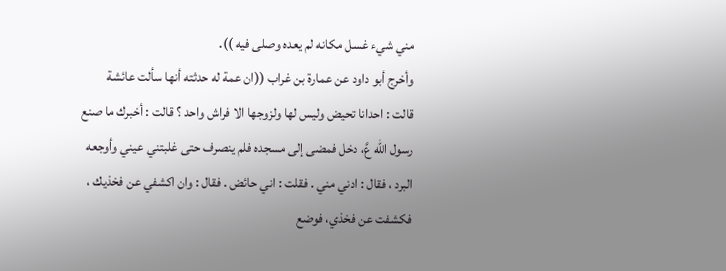مني شيء غسل مكانه لم يعده وصلى فيه )).
وأخرج أبو داود عن عمارة بن غراب ((ان عمة له حدثته أنها سألت عائشة
قالت : احدانا تحيض وليس لها ولزوجها الا فراش واحد ؟ قالت : أخبرك ما صنع
رسول اللّه عَّ، دخل فمضى إلى مسجده فلم ينصرف حتى غلبتني عيني وأوجعه
البرد ، فقال : ادني مني . فقلت : اني حائض . فقال : وان اكشفي عن فخذيك ،
فكشفت عن فخذي، فوضع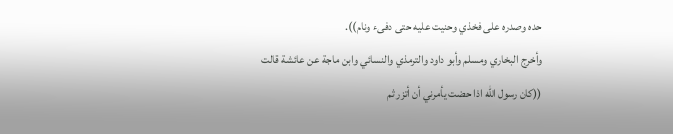حده وصدره على فخذي وحنيت عليه حتى دفىء ونام)).
وأخرج البخاري ومسلم وأبو داود والترمذي والنسائي وابن ماجة عن عائشة قالت
((كان رسول اللّه اذا حضت يأمرني أن أتزر ثم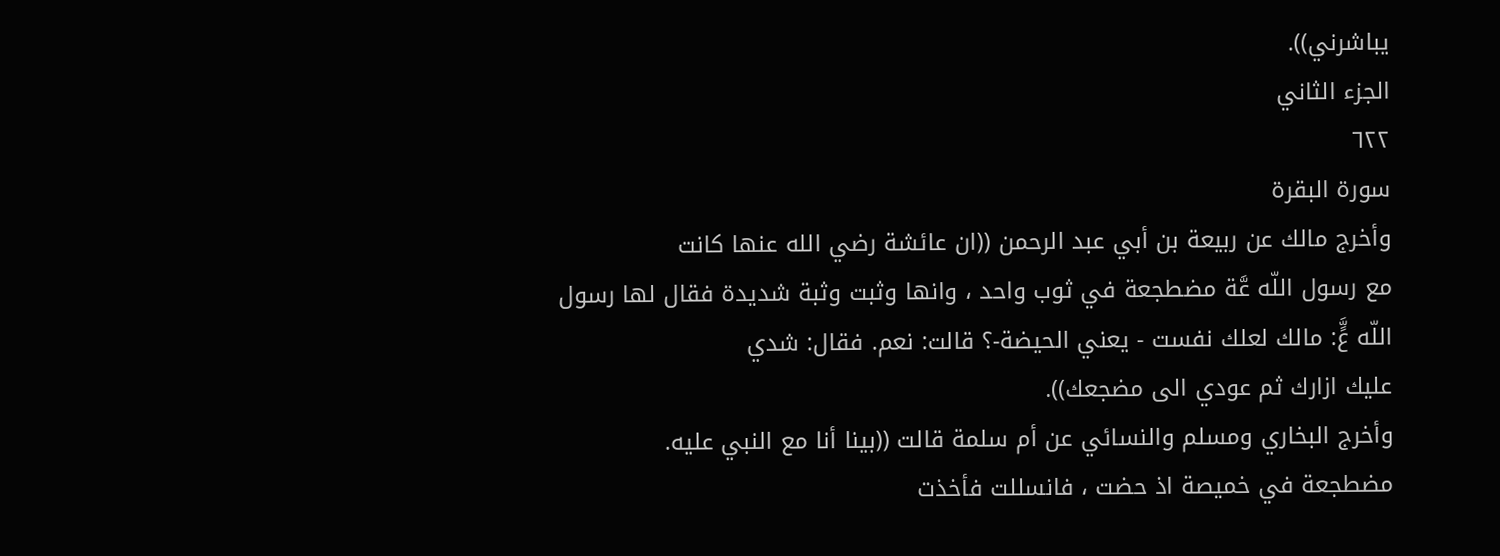يباشرني)).
الجزء الثاني
٦٢٢
سورة البقرة
وأخرج مالك عن ربيعة بن أبي عبد الرحمن ((ان عائشة رضي الله عنها كانت
مع رسول اللّه عَّة مضطجعة في ثوب واحد ، وانها وثبت وثبة شديدة فقال لها رسول
اللّه عٍَّ: مالك لعلك نفست - يعني الحيضة-؟ قالت: نعم. فقال: شدي
عليك ازارك ثم عودي الى مضجعك)).
وأخرج البخاري ومسلم والنسائي عن أم سلمة قالت ((بينا أنا مع النبي عليه.
مضطجعة في خميصة اذ حضت ، فانسللت فأخذت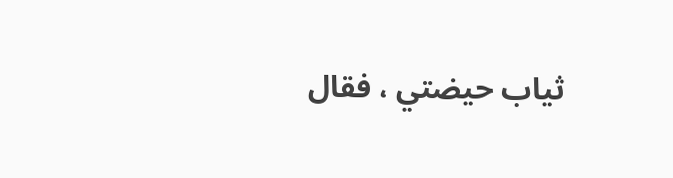ثياب حيضتي ، فقال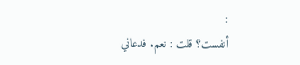:
أنفست؟ قلت : نعم. فدعاني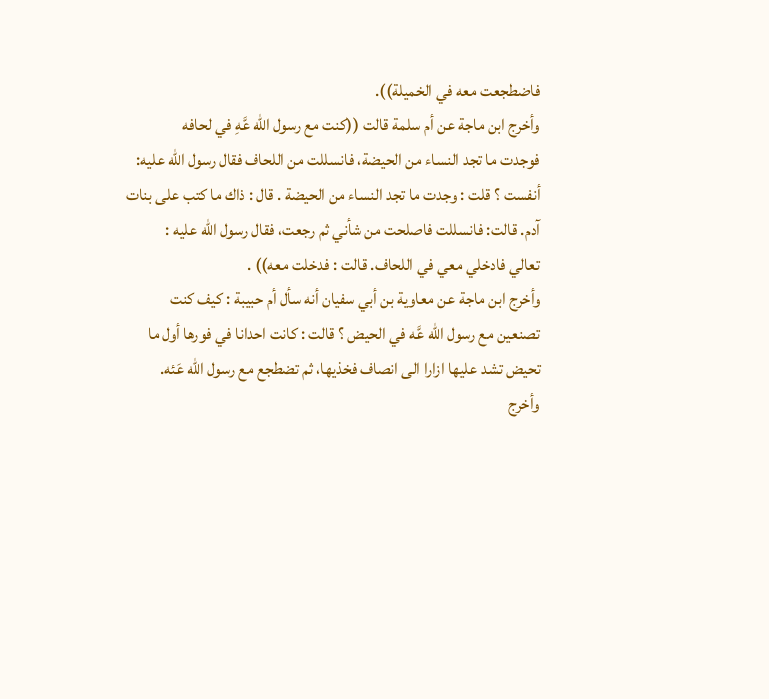فاضطجعت معه في الخميلة)).
وأخرج ابن ماجة عن أم سلمة قالت ((كنت مع رسول اللّه عَّهِ في لحافه
فوجدت ما تجد النساء من الحيضة، فانسللت من اللحاف فقال رسول اللّه عليه:
أنفست ؟ قلت : وجدت ما تجد النساء من الحيضة . قال : ذاك ما كتب على بنات
آدم. قالت: فانسللت فاصلحت من شأني ثم رجعت، فقال رسول اللّه عليه :
تعالي فادخلي معي في اللحاف. قالت : فدخلت معه)) .
وأخرج ابن ماجة عن معاوية بن أبي سفيان أنه سأل أم حبيبة : كيف كنت
تصنعين مع رسول اللّه عَّه في الحيض ؟ قالت : كانت احدانا في فورها أول ما
تحيض تشد عليها ازارا الى انصاف فخذيها، ثم تضطجع مع رسول اللّه عَئه.
وأخرج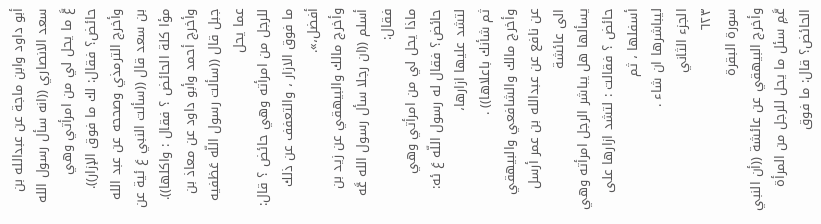أبو داود وابن ماجة عن عبدالله بن سعد الانصاري ((انه سأل رسول الله
عَّ ما يحل لي من امرأتي وهي حائض؟ فقال: لك ما فوق الإزار)).
وأخرج الترمذي وصححه عن عبد الله بن سعد قال ((سألت النبي عَ ئية عن
مؤا كلة الحائض ؟ فقال : واكلها)).
وأخرج أحمد وأبو داود عن معاذ بن جبل قال ((سألت رسول اللّه عَظفيه عما يحل
للرجل من امرأته وهي حائض ؟ قال: ما فوق الازار ، والتعفف عن ذلك أفضل،».
وأخرج مالك والبيهقي عن زيد بن أسلم ((ان رجلا سأل رسول الله عَّه فقال:
ماذا يحل لي من امرأتي وهي حائض؟ فقال له رسول اللّه عَ ئه: لتشد عليها ازارها،
ثم شأنك باعلاها)) .
وأخرج مالك والشافعي والبيهقي عن نافع عن عبدالله بن عمر أرسل الى عائشة
يسألها هل يباشر الرجل امرأته وهي حائض ؟ فقالت : لتشد ازارها على أسفلها ، ثم
لیباشرها ان شاء .
الجزء الثاني
٦٢٣
سورة البقرة
وأخرج البيهقي عن عائشة ((أن النبي عَّمِ سئل ما يحل للرجل من المرأة
الحائض؟ قال: ما فوق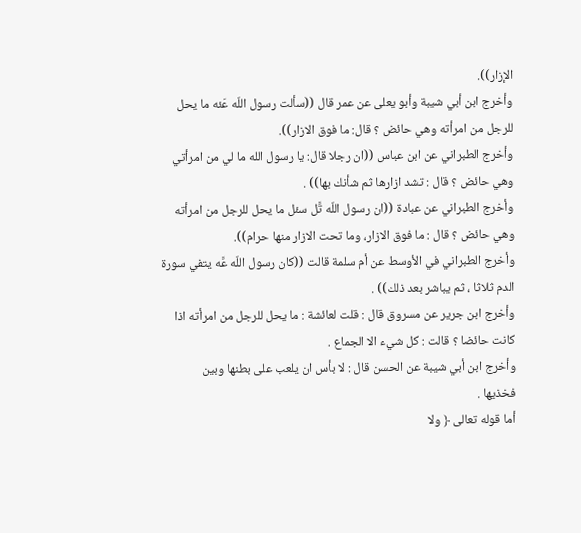الإزار)).
وأخرج ابن أبي شيبة وأبو يعلى عن عمر قال ((سألت رسول اللّه عَئه ما يحل
للرجل من امرأته وهي حائض ؟ قال: ما فوق الازار)).
وأخرج الطبراني عن ابن عباس ((ان رجلا قال: يا رسول الله ما لي من امرأتي
وهي حائض ؟ قال : تشد ازارها ثم شأنك بها)) .
وأخرج الطبراني عن عبادة ((ان رسول اللّه تَّل سئل ما يحل للرجل من امرأته
وهي حائض ؟ قال : ما فوق الازار، وما تحت الازار منها حرام)).
وأخرج الطبراني في الأوسط عن أم سلمة قالت ((كان رسول اللّه عَّه يتفي سورة
الدم ثلاثا ، ثم يباشر بعد ذلك)) .
وأخرج ابن جرير عن مسروق قال : قلت لعائشة : ما يحل للرجل من امرأته اذا
كانت حائضا ؟ قالت : كل شيء الا الجماع .
وأخرج ابن أبي شيبة عن الحسن قال : لا بأس ان يلعب على بطنها وبين
فخذيها .
أما قوله تعالى ﴿ ولا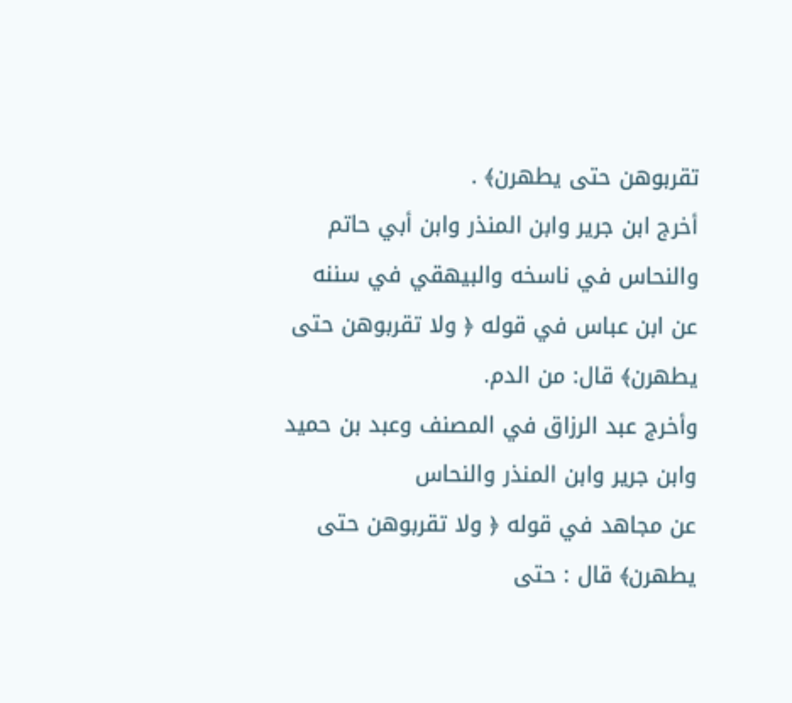تقربوهن حتى يطهرن﴾ .
أخرج ابن جرير وابن المنذر وابن أبي حاتم والنحاس في ناسخه والبيهقي في سننه
عن ابن عباس في قوله ﴿ ولا تقربوهن حتى يطهرن﴾ قال: من الدم.
وأخرج عبد الرزاق في المصنف وعبد بن حميد وابن جرير وابن المنذر والنحاس
عن مجاهد في قوله ﴿ ولا تقربوهن حتى يطهرن﴾ قال : حتى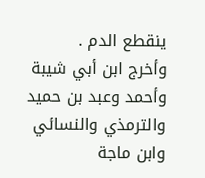ينقطع الدم .
وأخرج ابن أبي شيبة وأحمد وعبد بن حميد والترمذي والنسائي وابن ماجة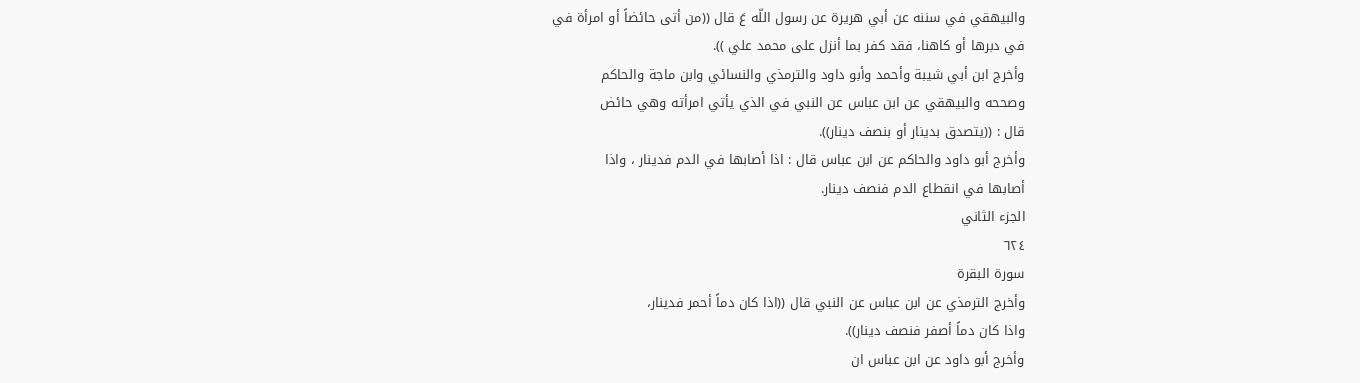والبيهقي في سننه عن أبي هريرة عن رسول اللّه عَ قال ((من أتى حائضاً أو امرأة في
في دبرها أو كاهنا، فقد كفر بما أنزل على محمد علي )).
وأخرج ابن أبي شيبة وأحمد وأبو داود والترمذي والنسائي وابن ماجة والحاكم
وصححه والبيهقي عن ابن عباس عن النبي في الذي يأتي امرأته وهي حائض
قال : ((یتصدق بدینار أو بنصف دينار)).
وأخرج أبو داود والحاكم عن ابن عباس قال : اذا أصابها في الدم فدينار ، واذا
أصابها في انقطاع الدم فنصف دينار.
الجزء الثاني
٦٢٤
سورة البقرة
وأخرج الترمذي عن ابن عباس عن النبي قال ((اذا كان دماً أحمر فدينار،
واذا كان دماً أصفر فنصف دينار)).
وأخرج أبو داود عن ابن عباس ان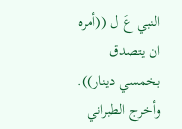النبي عَ ل ((أمره ان يتصدق بخمسي دينار)).
وأخرج الطبراني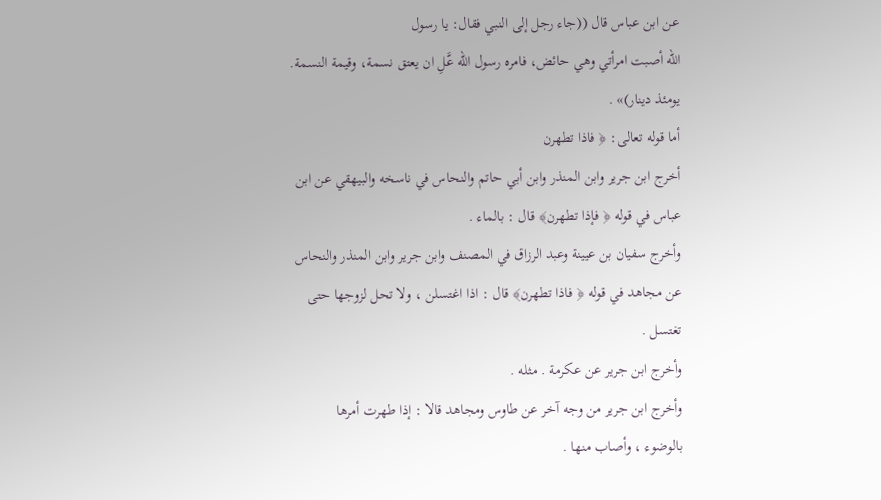عن ابن عباس قال ((جاء رجل إلى النبي فقال: يا رسول
اللّه أصبت امرأتي وهي حائض، فامره رسول اللّه عَّلِ ان يعتق نسمة، وقيمة النسمة.
یومئذ دینار)» .
أما قوله تعالى: ﴿ فاذا تطهرن
أخرج ابن جرير وابن المنذر وابن أبي حاتم والنحاس في ناسخه والبيهقي عن ابن
عباس في قوله ﴿ فإذا تطهرن﴾ قال : بالماء .
وأخرج سفيان بن عيينة وعبد الرزاق في المصنف وابن جرير وابن المنذر والنحاس
عن مجاهد في قوله ﴿ فاذا تطهرن﴾ قال : اذا اغتسلن ، ولا تحل لزوجها حتى
تغتسل .
وأخرج ابن جرير عن عكرمة . مثله .
وأخرج ابن جرير من وجه آخر عن طاوس ومجاهد قالا : إذا طهرت أمرها
بالوضوء ، وأصاب منها .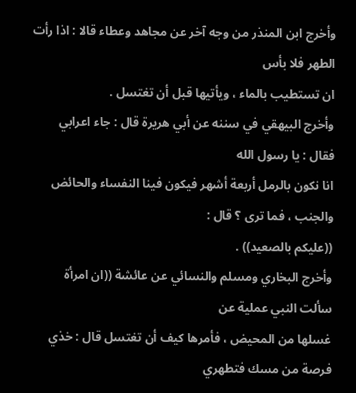وأخرج ابن المنذر من وجه آخر عن مجاهد وعطاء قالا : اذا رأت الطهر فلا بأس
ان تستطيب بالماء ، ويأتيها قبل أن تغتسل .
وأخرج البيهقي في سننه عن أبي هريرة قال : جاء اعرابي فقال : يا رسول الله
انا نكون بالرمل أربعة أشهر فيكون فينا النفساء والحائض والجنب ، فما ترى ؟ قال :
((عليكم بالصعيد)) .
وأخرج البخاري ومسلم والنسائي عن عائشة ((ان امرأة سألت النبي عملية عن
غسلها من المحيض ، فأمرها كيف أن تغتسل قال : خذي فرصة من مسك فتطهري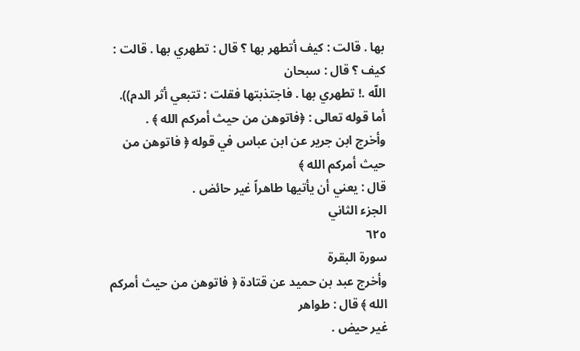بها . قالت : كيف أتطهر بها ؟ قال : تطهري بها . قالت : كيف ؟ قال : سبحان
اللّه .! تطهري بها . فاجتذبتها فقلت : تتبعي أثر الدم)).
أما قوله تعالى : ﴿فاتوهن من حيث أمركم الله ﴾ .
وأخرج ابن جرير عن ابن عباس في قوله ﴿ فاتوهن من حيث أمركم الله ﴾
قال : يعني أن يأتيها طاهراً غير حائض .
الجزء الثاني
٦٢٥
سورة البقرة
وأخرج عبد بن حميد عن قتادة ﴿ فاتوهن من حيث أمركم الله ﴾ قال : طواهر
غير حيض .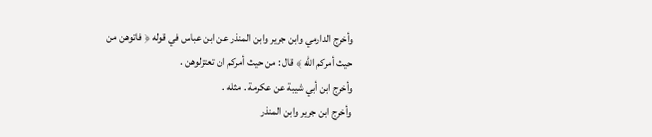وأخرج الدارمي وابن جرير وابن المنذر عن ابن عباس في قوله ﴿ فاتوهن من
حيث أمركم الله ﴾ قال : من حيث أمركم ان تعتزلوهن .
وأخرج ابن أبي شيبة عن عكرمة . مثله .
وأخرج ابن جرير وابن المنذر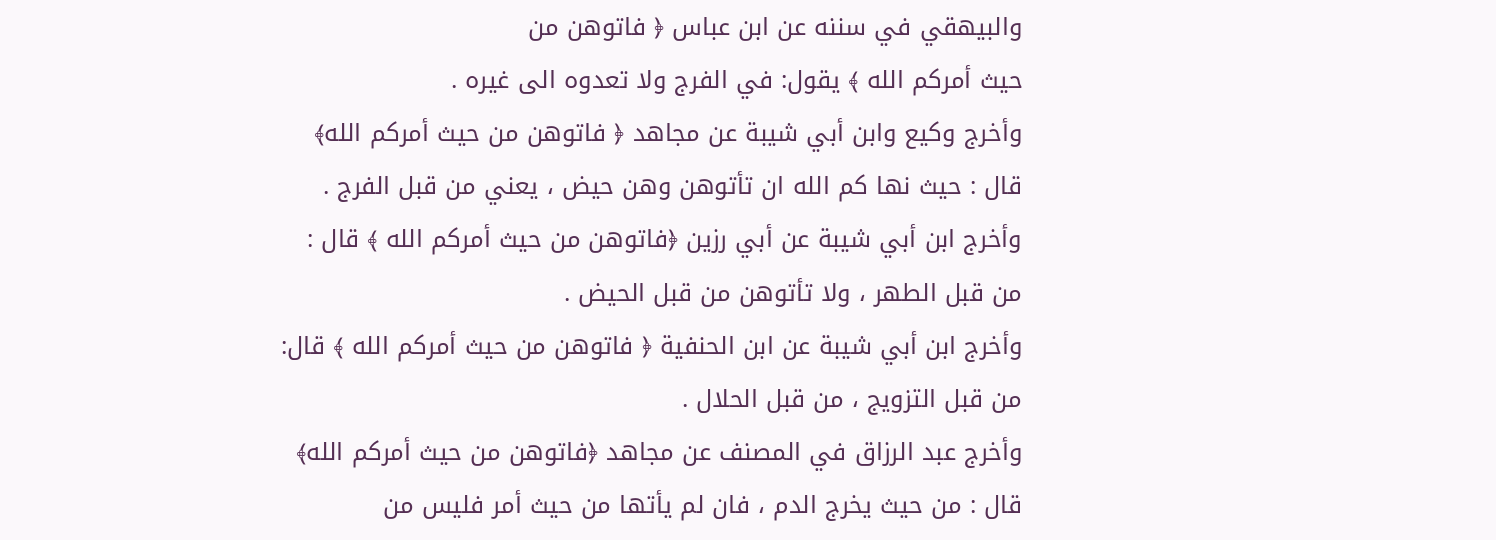والبيهقي في سننه عن ابن عباس ﴿ فاتوهن من
حيث أمركم الله ﴾ يقول: في الفرج ولا تعدوه الى غيره .
وأخرج وكيع وابن أبي شيبة عن مجاهد ﴿ فاتوهن من حيث أمركم الله﴾
قال : حيث نها كم الله ان تأتوهن وهن حيض ، يعني من قبل الفرج .
وأخرج ابن أبي شيبة عن أبي رزين ﴿فاتوهن من حيث أمركم الله ﴾ قال :
من قبل الطهر ، ولا تأتوهن من قبل الحيض .
وأخرج ابن أبي شيبة عن ابن الحنفية ﴿ فاتوهن من حيث أمركم الله ﴾ قال:
من قبل التزويج ، من قبل الحلال .
وأخرج عبد الرزاق في المصنف عن مجاهد ﴿فاتوهن من حيث أمركم الله﴾
قال : من حيث يخرج الدم ، فان لم يأتها من حيث أمر فليس من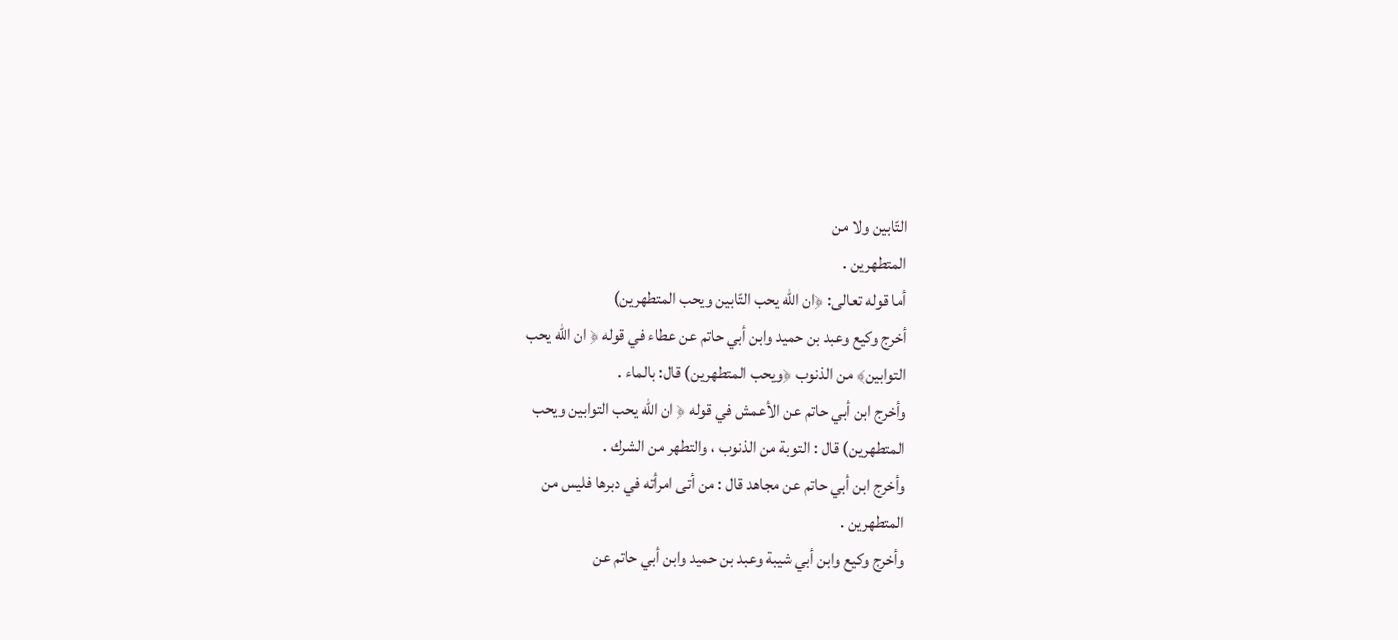التّابين ولا من
المتطهرين .
أما قوله تعالى: ﴿ان اللّه يحب التّابين ويحب المتطهرين)
أخرج وكيع وعبد بن حميد وابن أبي حاتم عن عطاء في قوله ﴿ ان الله يحب
التوابين﴾ من الذنوب ﴿ويحب المتطهرين) قال: بالماء .
وأخرج ابن أبي حاتم عن الأعمش في قوله ﴿ ان الله يحب التوابين ويحب
المتطهرين) قال : التوبة من الذنوب ، والتطهر من الشرك .
وأخرج ابن أبي حاتم عن مجاهد قال : من أتى امرأته في دبرها فليس من
المتطهرين .
وأخرج وكيع وابن أبي شيبة وعبد بن حميد وابن أبي حاتم عن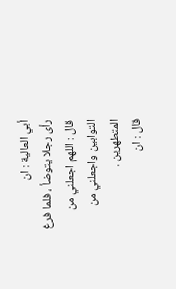أبي العالية : ان
رأى رجلا يتوضأ ، فلما فرغ قال : اللهم اجعلني من التوابين واجعلني من المتطهرين .
قال : ان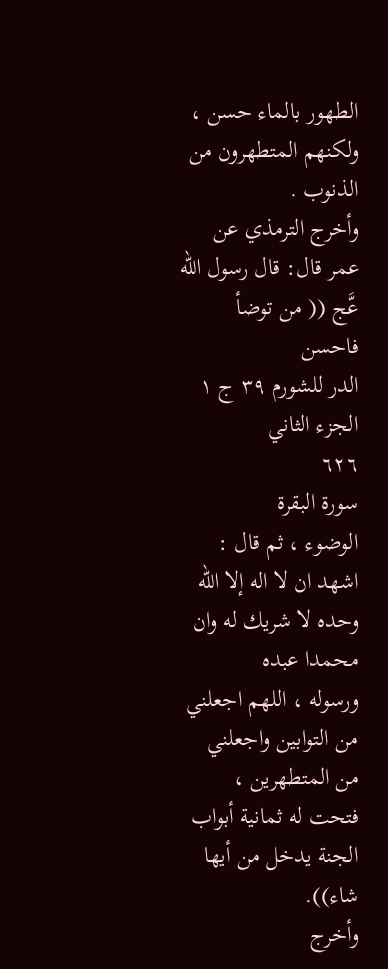الطهور بالماء حسن ، ولكنهم المتطهرون من الذنوب .
وأخرج الترمذي عن عمر قال: قال رسول اللّه عَّج (( من توضأ فاحسن
الدر للشورم ٣٩ ج ١
الجزء الثاني
٦٢٦
سورة البقرة
الوضوء ، ثم قال : اشهد ان لا اله إلا الله وحده لا شريك له وان محمدا عبده
ورسوله ، اللهم اجعلني من التوابين واجعلني من المتطهرين ، فتحت له ثمانية أبواب
الجنة يدخل من أيها شاء)).
وأخرج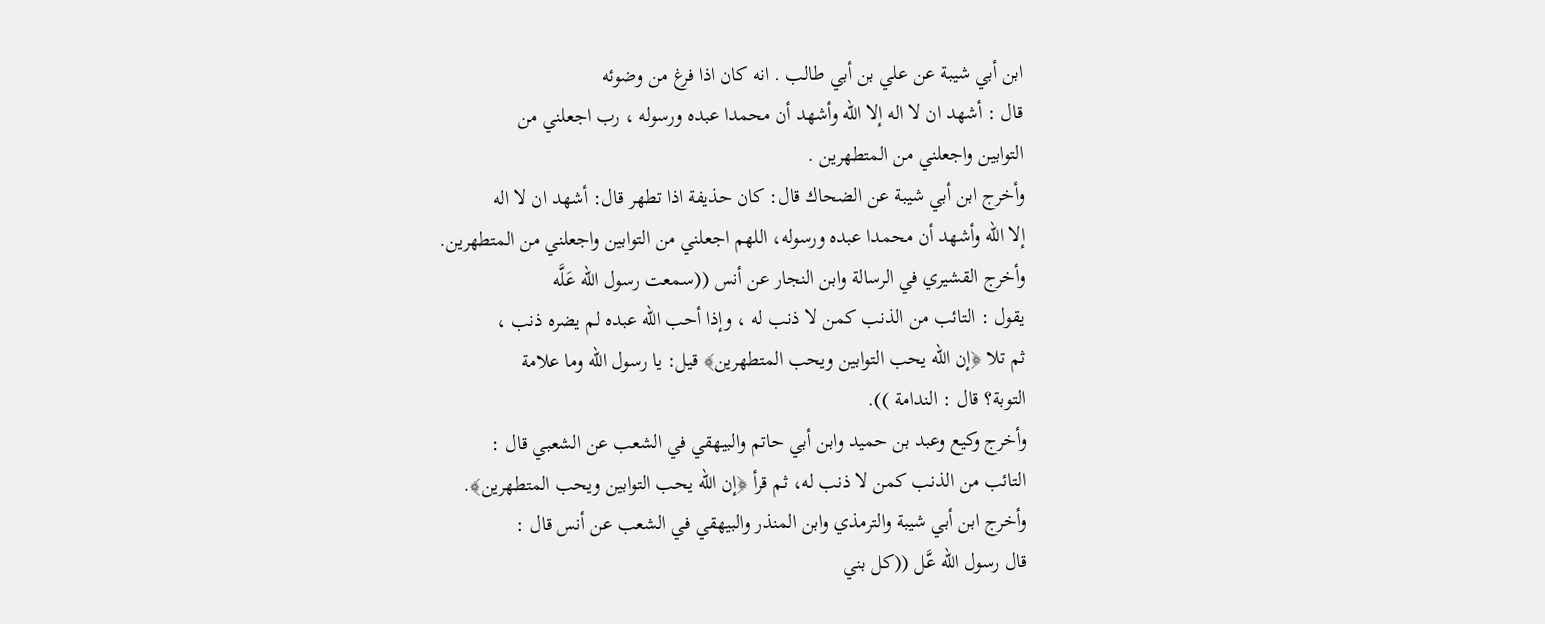ابن أبي شيبة عن علي بن أبي طالب . انه كان اذا فرغ من وضوئه
قال : أشهد ان لا اله إلا الله وأشهد أن محمدا عبده ورسوله ، رب اجعلني من
التوابين واجعلني من المتطهرين .
وأخرج ابن أبي شيبة عن الضحاك قال: كان حذيفة اذا تطهر قال: أشهد ان لا اله
إلا الله وأشهد أن محمدا عبده ورسوله، اللهم اجعلني من التوابين واجعلني من المتطهرين.
وأخرج القشيري في الرسالة وابن النجار عن أنس ((سمعت رسول اللّه عَلَّه
يقول : التائب من الذنب كمن لا ذنب له ، وإذا أحب اللّه عبده لم يضره ذنب ،
ثم تلا ﴿إن الله يحب التوابين ويحب المتطهرين﴾ قيل: يا رسول اللّه وما علامة
التوبة؟ قال : الندامة )).
وأخرج وكيع وعبد بن حميد وابن أبي حاتم والبيهقي في الشعب عن الشعبي قال :
التائب من الذنب كمن لا ذنب له، ثم قرأ ﴿إن الله يحب التوابين ويحب المتطهرين﴾.
وأخرج ابن أبي شيبة والترمذي وابن المنذر والبيهقي في الشعب عن أنس قال :
قال رسول اللّه عَّل ((كل بني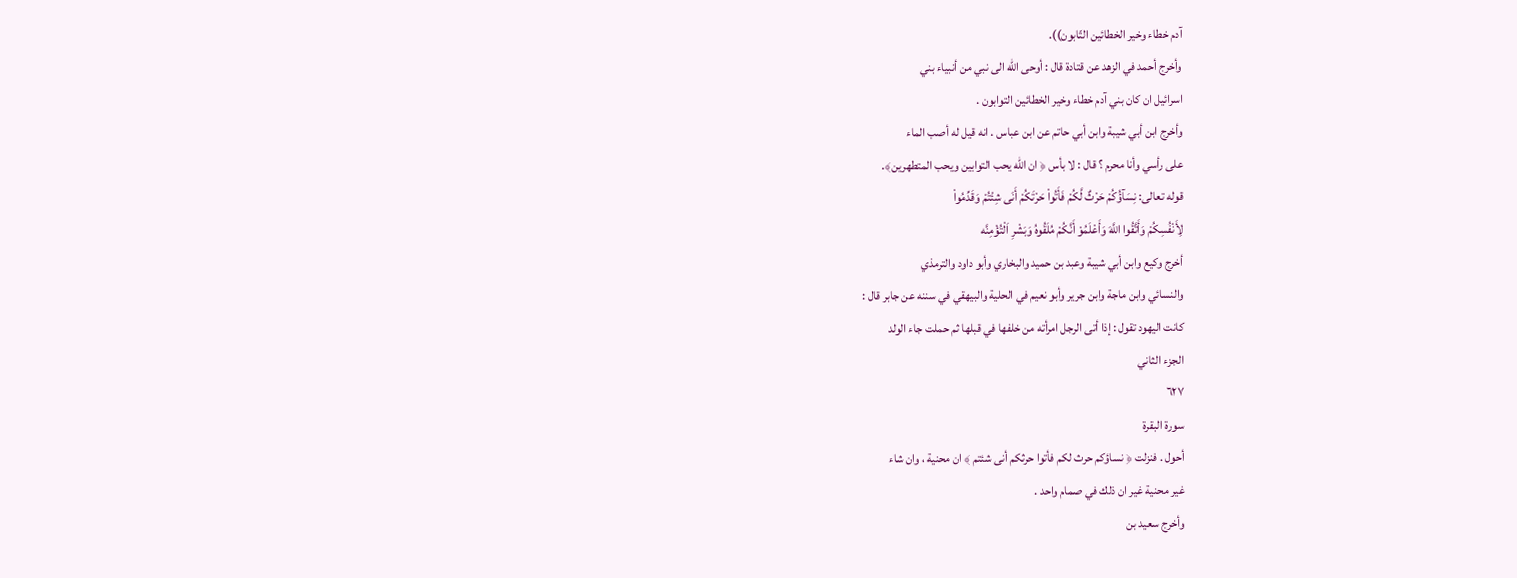آدم خطاء وخير الخطائين التّابون)).
وأخرج أحمد في الزهد عن قتادة قال : أوحى الله الى نبي من أنبياء بني
اسرائيل ان كان بني آدم خطاء وخير الخطائين التوابون .
وأخرج ابن أبي شيبة وابن أبي حاتم عن ابن عباس . انه قيل له أصب الماء
على رأسي وأنا محرم ؟ قال : لا بأس ﴿ ان الله يحب التوابين ويحب المتطهرين﴾.
قوله تعالى: نِسَآؤُكُمْ حَرْثٌ لَّكُمْ فَأَتُواْ حَرْتَكُمْ أَنَى شِئْتُمْ وَقَدِّمُواْ
لِأَنْفُسِكُمْ وَأَتَّقُوا اللَّهَ وَأَعْلَمُوْ أَنَّكُمْ مُلَقُوهُ وَبَشْرِ اَلْتُؤْمِنَّه
أخرج وكيع وابن أبي شيبة وعبد بن حميد والبخاري وأبو داود والترمذي
والنسائي وابن ماجة وابن جرير وأبو نعيم في الحلية والبيهقي في سننه عن جابر قال :
كانت اليهود تقول : إذا أتى الرجل امرأته من خلفها في قبلها ثم حملت جاء الولد
الجزء الثاني
٦٢٧
سورة البقرة
أحول . فنزلت ﴿ نساؤكم حرث لكم فأتوا حرثكم أنى شئتم ﴾ ان محنية ، وان شاء
غير محنية غير ان ذلك في صمام واحد .
وأخرج سعيد بن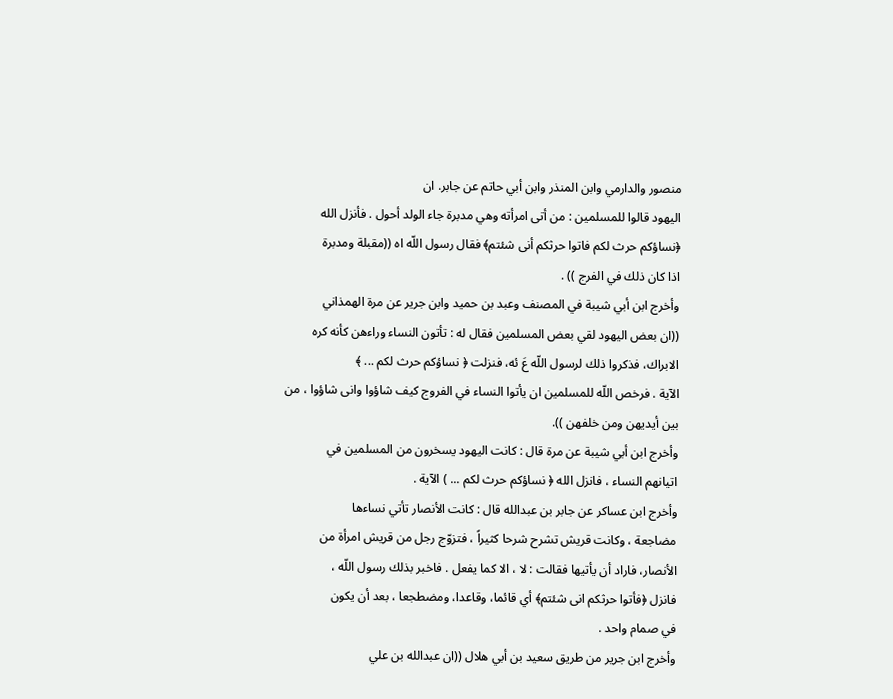منصور والدارمي وابن المنذر وابن أبي حاتم عن جابر. ان
اليهود قالوا للمسلمين : من أتى امرأته وهي مدبرة جاء الولد أحول . فأنزل الله
﴿نساؤكم حرث لكم فاتوا حرثكم أنى شئتم﴾ فقال رسول اللّه اه ((مقبلة ومدبرة
اذا كان ذلك في الفرج )) .
وأخرج ابن أبي شيبة في المصنف وعبد بن حميد وابن جرير عن مرة الهمذاني
((ان بعض اليهود لقي بعض المسلمين فقال له : تأتون النساء وراءهن كأنه كره
الابراك، فذكروا ذلك لرسول اللّه عَ ئه، فنزلت ﴿ نساؤكم حرث لكم ... ﴾
الآية . فرخص اللّه للمسلمين ان يأتوا النساء في الفروج كيف شاؤوا وانى شاؤوا ، من
بين أيديهن ومن خلفهن )).
وأخرج ابن أبي شيبة عن مرة قال : كانت اليهود يسخرون من المسلمين في
اتيانهم النساء ، فانزل الله ﴿ نساؤكم حرث لكم ... ) الآية .
وأخرج ابن عساكر عن جابر بن عبدالله قال : كانت الأنصار تأتي نساءها
مضاجعة ، وكانت قريش تشرح شرحا كثيراً ، فتزوّج رجل من قريش امرأة من
الأنصار، فاراد أن يأتيها فقالت : لا ، الا كما يفعل . فاخبر بذلك رسول اللّه ،
فانزل ﴿فأتوا حرثكم انى شئتم﴾ أي قائما، وقاعدا، ومضطجعا ، بعد أن يكون
في صمام واحد .
وأخرج ابن جرير من طريق سعيد بن أبي هلال ((ان عبدالله بن علي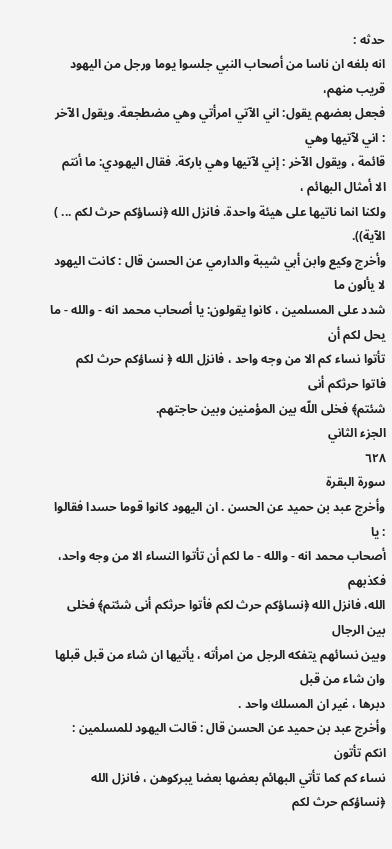حدثه :
انه بلغه ان ناسا من أصحاب النبي جلسوا يوما ورجل من اليهود قريب منهم،
فجعل بعضهم يقول: اني الآتي امرأتي وهي مضطجعة. ويقول الآخر : اني لآتيها وهي
قائمة ، ويقول الآخر : إني لآتيها وهي باركة. فقال اليهودي: ما أنتم الا أمثال البهائم ،
ولكنا انما ناتيها على هيئة واحدة. فانزل الله ﴿نساؤكم حرث لكم ... ) الآية)).
وأخرج وكيع وابن أبي شيبة والدارمي عن الحسن قال : كانت اليهود لا يألون ما
شدد على المسلمين ، كانوا يقولون: يا أصحاب محمد انه - والله - ما يحل لكم أن
تأتوا نساء كم الا من وجه واحد ، فانزل الله ﴿ نساؤكم حرث لكم فاتوا حرثكم أنى
شئتم﴾ فخلى اللّه بين المؤمنين وبين حاجتهم.
الجزء الثاني
٦٢٨
سورة البقرة
وأخرج عبد بن حميد عن الحسن . ان اليهود كانوا قوما حسدا فقالوا : يا
أصحاب محمد انه - والله - ما لكم أن تأتوا النساء الا من وجه واحد، فكذبهم
الله، فانزل الله ﴿نساؤكم حرث لكم فأتوا حرثكم أنى شئتم﴾ فخلى بين الرجال
وبين نسائهم يتفكه الرجل من امرأته ، يأتيها ان شاء من قبل قبلها وان شاء من قبل
دبرها ، غير ان المسلك واحد .
وأخرج عبد بن حميد عن الحسن قال : قالت اليهود للمسلمين : انكم تأتون
نساء كم كما تأتي البهائم بعضها بعضا يبركوهن ، فانزل الله ﴿نساؤكم حرث لكم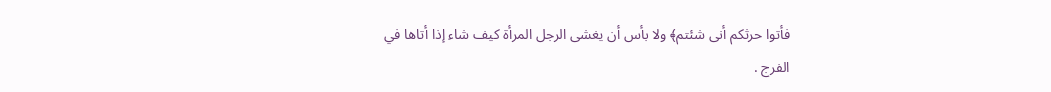فأتوا حرثكم أنى شئتم﴾ ولا بأس أن يغشى الرجل المرأة كيف شاء إذا أتاها في
الفرج .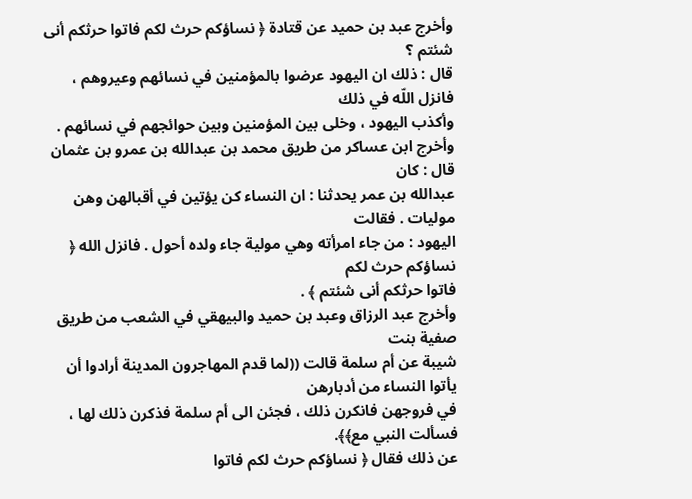وأخرج عبد بن حميد عن قتادة ﴿ نساؤكم حرث لكم فاتوا حرثكم أنى شئتم ؟
قال : ذلك ان اليهود عرضوا بالمؤمنين في نسائهم وعيروهم ، فانزل اللّه في ذلك
وأكذب اليهود ، وخلى بين المؤمنين وبين حوائجهم في نسائهم .
وأخرج ابن عساكر من طريق محمد بن عبدالله بن عمرو بن عثمان قال : كان
عبدالله بن عمر يحدثنا : ان النساء كن يؤتين في أقبالهن وهن موليات . فقالت
اليهود : من جاء امرأته وهي مولية جاء ولده أحول . فانزل الله ﴿ نساؤكم حرث لكم
فاتوا حرثكم أنى شئتم ﴾ .
وأخرج عبد الرزاق وعبد بن حميد والبيهقي في الشعب من طريق صفية بنت
شيبة عن أم سلمة قالت ((لما قدم المهاجرون المدينة أرادوا أن يأتوا النساء من أدبارهن
في فروجهن فانكرن ذلك ، فجئن الى أم سلمة فذكرن ذلك لها ، فسألت النبي مع﴾﴾.
عن ذلك فقال ﴿ نساؤكم حرث لكم فاتوا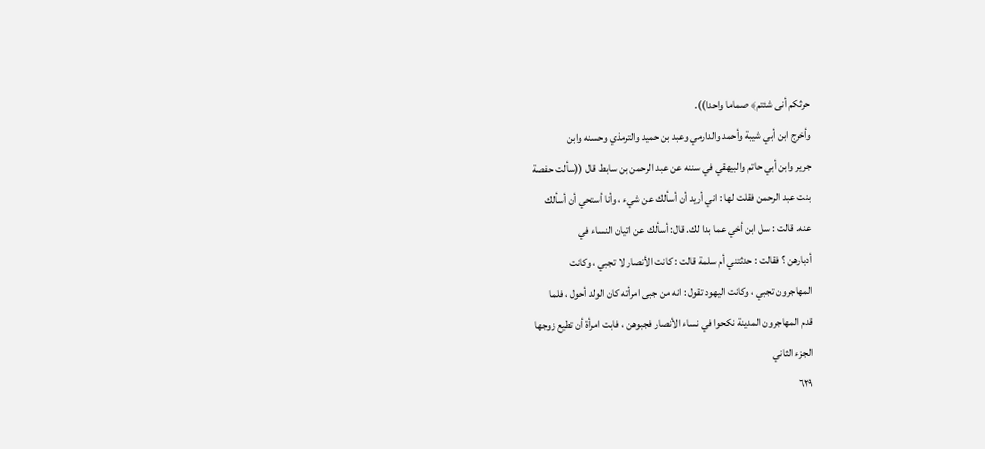حرثكم أنى شئتم﴾ صماما واحدا)).
وأخرج ابن أبي شيبة وأحمد والدارمي وعبد بن حميد والترمذي وحسنه وابن
جرير وابن أبي حاتم والبيهقي في سننه عن عبد الرحمن بن سابط قال ((سألت حفصة
بنت عبد الرحمن فقلت لها : اني أريد أن أسألك عن شيء ، وأنا أستحي أن أسألك
عنه. قالت : سل ابن أخي عما بدا لك. قال: أسألك عن اتيان النساء في
أدبارهن ؟ فقالت : حدثتني أم سلمة قالت : كانت الأنصار لا تجبي ، وكانت
المهاجرون تجبي ، وكانت اليهود تقول : انه من جبى امرأته كان الولد أحول ، فلما
قدم المهاجرون المدينة نكحوا في نساء الأنصار فجبوهن ، فابت امرأة أن تطيع زوجها
الجزء الثاني
٦٢٩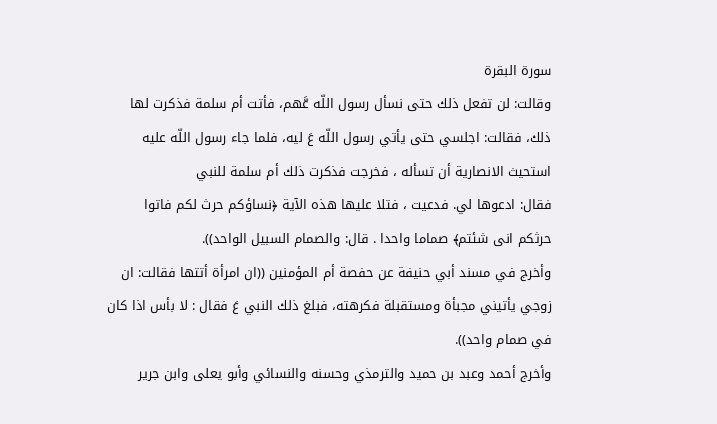سورة البقرة
وقالت: لن تفعل ذلك حتى نسأل رسول اللّه عَّهم، فأتت أم سلمة فذكرت لها
ذلك، فقالت: اجلسي حتى يأتي رسول اللّه عَ ليه، فلما جاء رسول اللّه عليه
استحيث الانصارية أن تسأله ، فخرجت فذكرت ذلك أم سلمة للنبي
فقال: ادعوها لي. فدعيت ، فتلا عليها هذه الآية ﴿نساؤكم حرث لكم فاتوا
حرثكم انى شئتم﴾ صماما واحدا . قال: والصمام السبيل الواحد)).
وأخرج في مسند أبي حنيفة عن حفصة أم المؤمنين ((ان امرأة أتتها فقالت: ان
زوجي يأتيني مجبأة ومستقبلة فكرهته، فبلغ ذلك النبي عَ فقال : لا بأس اذا كان
في صمام واحد)).
وأخرج أحمد وعبد بن حميد والترمذي وحسنه والنسائي وأبو يعلى وابن جرير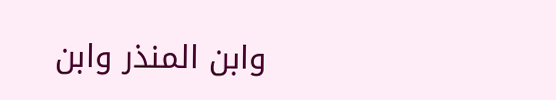وابن المنذر وابن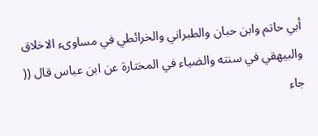أبي حاتم وابن حبان والطبراني والخرائطي في مساوىء الاخلاق
والبيهقي في سنته والضياء في المختارة عن ابن عباس قال (( جاء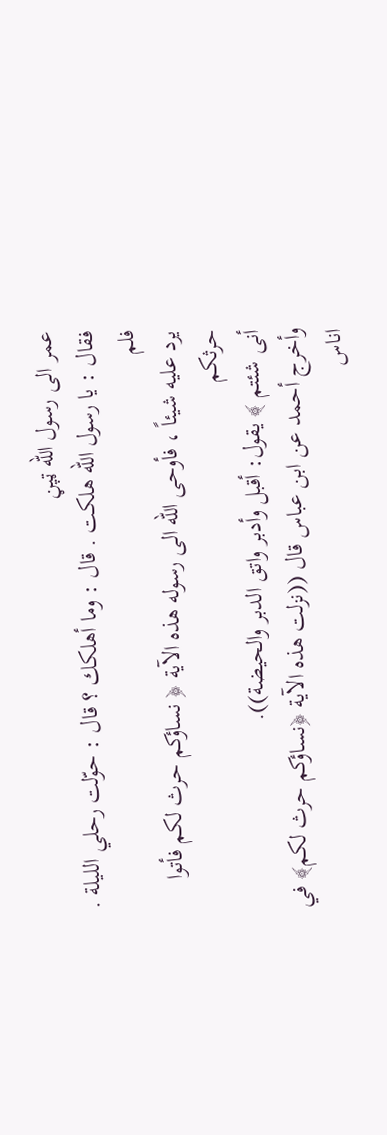عمر الی رسول اللّه ټپڼ
فقال : يا رسول اللّه هلكت . قال : وما أهلكك ؟ قال : حوّلت رحلي الليلة . فلم
يرد عليه شيئاً ، فأوحى الله الى رسوله هذه الآية ﴿ نساؤكم حرث لكم فأتوا حرثكم
أنى شئتم ﴾ يقول: أقبل وأدبر واتق الدبر والحيضة)).
وأخرج أحمد عن ابن عباس قال ((نزلت هذه الآية ﴿نساؤكم حرث لكم﴾ في
اناس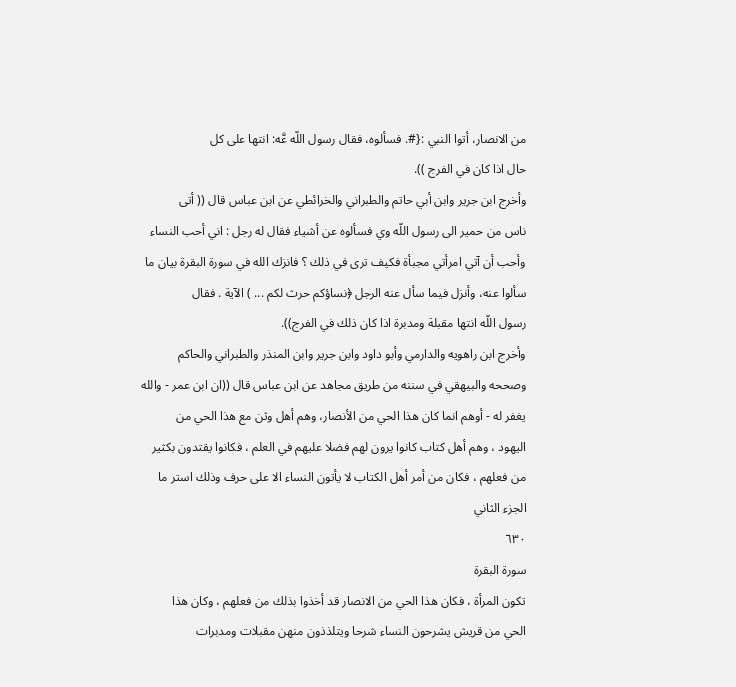من الانصار، أتوا النبي :{#. فسألوه، فقال رسول اللّه عَّه: انتها على كل
حال اذا كان في الفرج )).
وأخرج ابن جرير وابن أبي حاتم والطبراني والخرائطي عن ابن عباس قال (( أتى
ناس من حمير الى رسول اللّه وي فسألوه عن أشياء فقال له رجل : اني أحب النساء
وأحب أن آتي امرأتي مجبأة فکیف ترى في ذلك ؟ فانزك الله في سورة البقرة بیان ما
سألوا عنه، وأنزل فيما سأل عنه الرجل ﴿نساؤكم حرث لكم ... ) الآية . فقال
رسول اللّه انتها مقبلة ومدبرة اذا كان ذلك في الفرج)).
وأخرج ابن راهويه والدارمي وأبو داود وابن جرير وابن المنذر والطبراني والحاكم
وصححه والبيهقي في سننه من طريق مجاهد عن ابن عباس قال ((ان ابن عمر - والله
يغفر له - أوهم انما كان هذا الحي من الأنصار، وهم أهل وثن مع هذا الحي من
اليهود ، وهم أهل كتاب كانوا يرون لهم فضلا عليهم في العلم ، فكانوا يقتدون بكثير
من فعلهم ، فكان من أمر أهل الكتاب لا يأتون النساء الا على حرف وذلك استر ما
الجزء الثاني
٦٣٠
سورة البقرة
تكون المرأة ، فكان هذا الحي من الانصار قد أخذوا بذلك من فعلهم ، وكان هذا
الحي من قريش يشرحون النساء شرحا ويتلذذون منهن مقبلات ومدبرات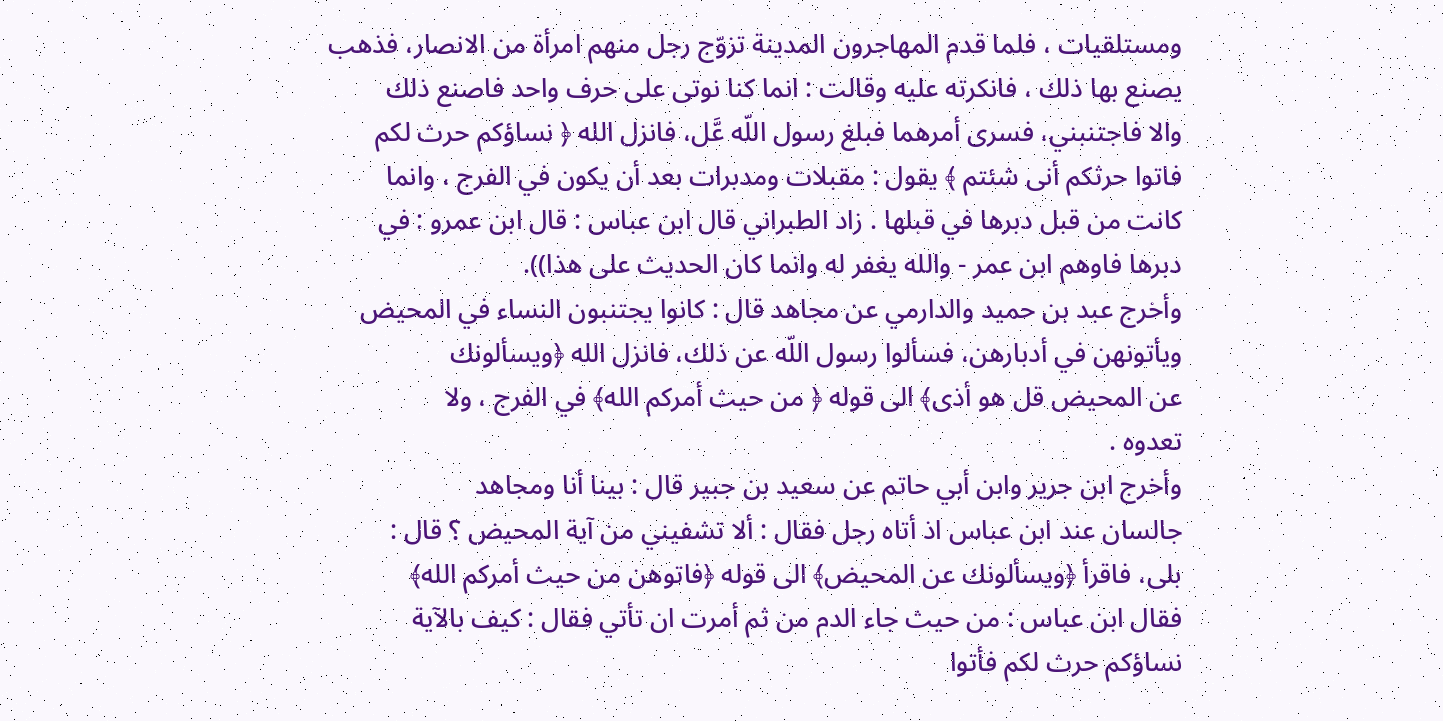ومستلقيات ، فلما قدم المهاجرون المدينة تزوّج رجل منهم امرأة من الانصار، فذهب
يصنع بها ذلك ، فانكرته عليه وقالت : انما كنا نوتى على حرف واحد فاصنع ذلك
والا فاجتنبني، فسرى أمرهما فبلغ رسول اللّه عَّل، فانزل الله ﴿ نساؤكم حرث لكم
فاتوا حرثكم أنى شئتم ﴾ يقول : مقبلات ومدبرات بعد أن يكون في الفرج ، وانما
كانت من قبل دبرها في قبلها . زاد الطبراني قال ابن عباس : قال ابن عمرو : في
دبرها فاوهم ابن عمر - والله يغفر له وانما كان الحديث على هذا)).
وأخرج عبد بن حميد والدارمي عن مجاهد قال : كانوا يجتنبون النساء في المحيض
ويأتونهن في أدبارهن، فسألوا رسول اللّه عن ذلك، فانزل الله ﴿ويسألونك
عن المحيض قل هو أذى﴾ الى قوله ﴿ من حيث أمركم الله﴾ في الفرج ، ولا
تعدوه .
وأخرج ابن جرير وابن أبي حاتم عن سعيد بن جبير قال : بينا أنا ومجاهد
جالسان عند ابن عباس اذ أتاه رجل فقال : ألا تشفيني من آية المحيض ؟ قال :
بلى، فاقرأ ﴿ويسألونك عن المحيض﴾ الى قوله ﴿فاتوهن من حيث أمركم الله﴾
فقال ابن عباس : من حيث جاء الدم من ثم أمرت ان تأتي فقال : كيف بالآية
نساؤكم حرث لكم فأتوا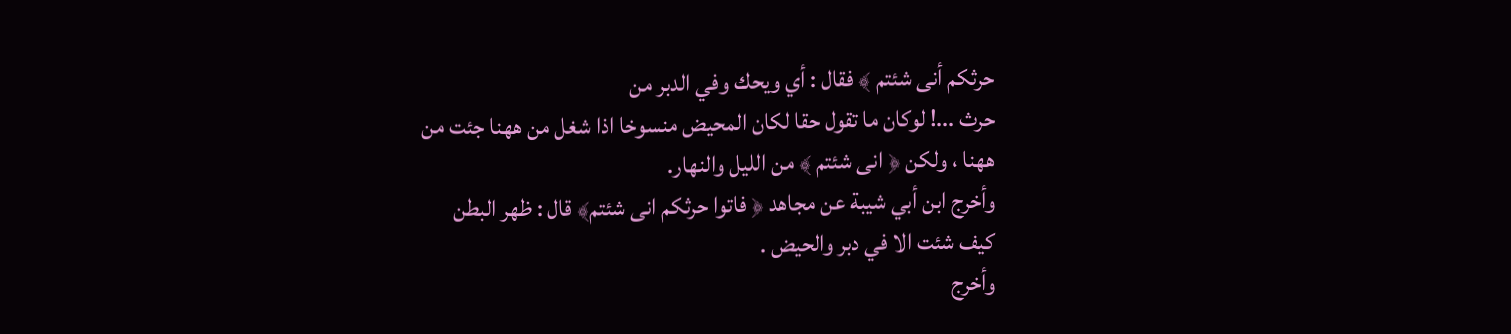حرثكم أنى شئتم ﴾ فقال : أي ويحك وفي الدبر من
حرث ...! لوكان ما تقول حقا لكان المحيض منسوخا اذا شغل من ههنا جئت من
ههنا ، ولکن ﴿ انى شئتم ﴾ من الليل والنهار.
وأخرج ابن أبي شيبة عن مجاهد ﴿ فاتوا حرثكم انى شئتم﴾ قال : ظهر البطن
کیف شئت الا في دبر والحيض .
وأخرج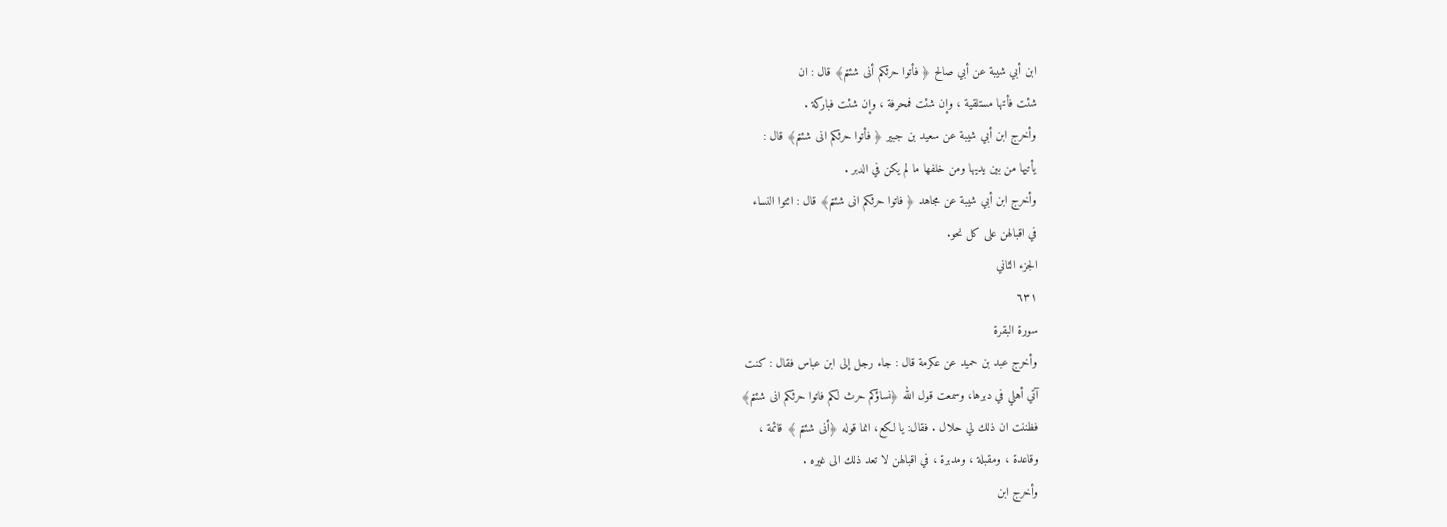ابن أبي شيبة عن أبي صالح ﴿ فأتوا حرثكم أنى شئتم﴾ قال : ان
شئت فأتها مستلقية ، وإن شئت فمحرفة ، وإن شئت فباركة .
وأخرج ابن أبي شيبة عن سعيد بن جبير ﴿ فأتوا حرثكم انى شئتم﴾ قال :
يأتيها من بين يديها ومن خلفها ما لم يكن في الدبر .
وأخرج ابن أبي شيبة عن مجاهد ﴿ فاتوا حرثكم انى شئتم﴾ قال : ائتوا النساء
في اقبالهن علی کل نحو.
الجزء الثاني
٦٣١
سورة البقرة
وأخرج عبد بن حميد عن عكرمة قال : جاء رجل إلى ابن عباس فقال : كنت
آتي أهلي في دبرها، وسمعت قول الله ﴿نساؤكم حرث لكم فاتوا حرثكم انى شئتم﴾
فظننت ان ذلك لي حلال . فقال: يا لكع، انما قوله ﴿أنى شئتم ﴾ قائمة ،
وقاعدة ، ومقبلة ، ومدبرة ، في اقبالهن لا تعد ذلك الى غيره .
وأخرج ابن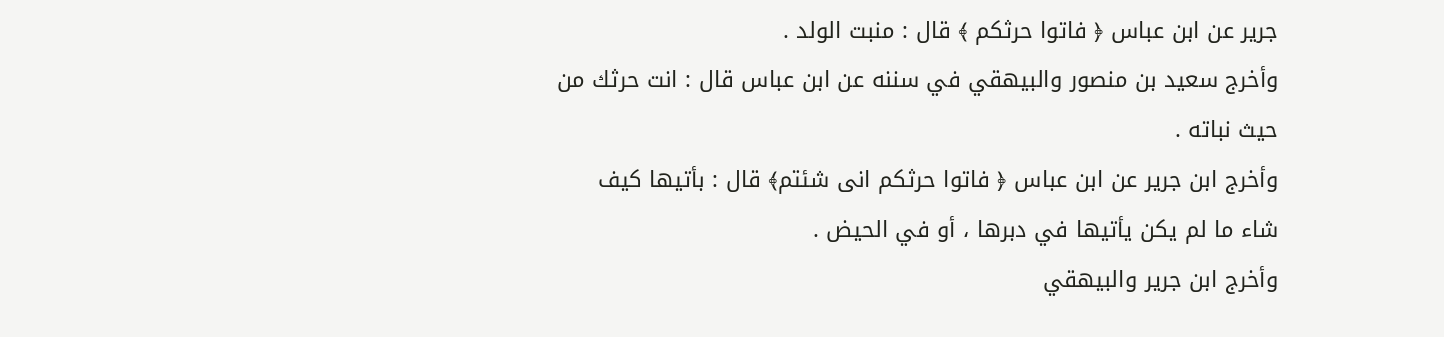جرير عن ابن عباس ﴿ فاتوا حرثكم ﴾ قال : منبت الولد .
وأخرج سعيد بن منصور والبيهقي في سننه عن ابن عباس قال : انت حرثك من
حیث نباته .
وأخرج ابن جرير عن ابن عباس ﴿ فاتوا حرثكم انى شئتم﴾ قال : بأتيها كيف
شاء ما لم يكن يأتيها في دبرها ، أو في الحيض .
وأخرج ابن جرير والبيهقي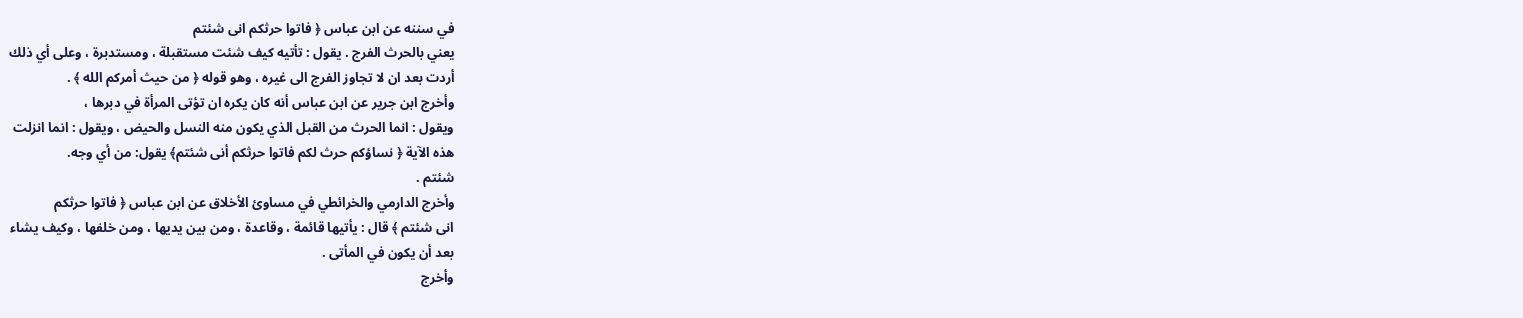في سننه عن ابن عباس ﴿ فاتوا حرثكم انى شئتم
يعني بالحرث الفرج . يقول : تأتيه كيف شئت مستقبلة ، ومستدبرة ، وعلى أي ذلك
أردت بعد ان لا تجاوز الفرج الى غيره ، وهو قوله ﴿ من حيث أمركم الله ﴾ .
وأخرج ابن جرير عن ابن عباس أنه كان يكره ان تؤتى المرأة في دبرها ،
ويقول : انما الحرث من القبل الذي يكون منه النسل والحيض ، ويقول : انما انزلت
هذه الآية ﴿ نساؤكم حرث لكم فاتوا حرثكم أنى شئتم﴾ يقول: من أي وجه.
شئتم .
وأخرج الدارمي والخرائطي في مساوئ الأخلاق عن ابن عباس ﴿ فاتوا حرثكم
انى شئتم ﴾ قال : يأتيها قائمة ، وقاعدة ، ومن بين يديها ، ومن خلفها ، وكيف يشاء
بعد أن يكون في المأتى .
وأخرج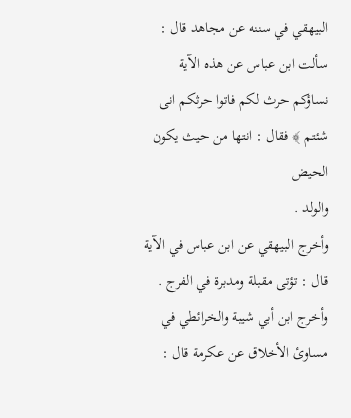البيهقي في سننه عن مجاهد قال : سألت ابن عباس عن هذه الآية
نساؤكم حرث لكم فاتوا حرثكم انى شئتم ﴾ فقال : انتها من حيث يكون الحيض
والولد .
وأخرج البيهقي عن ابن عباس في الآية قال : تؤتى مقبلة ومدبرة في الفرج .
وأخرج ابن أبي شيبة والخرائطي في مساوئ الأخلاق عن عكرمة قال :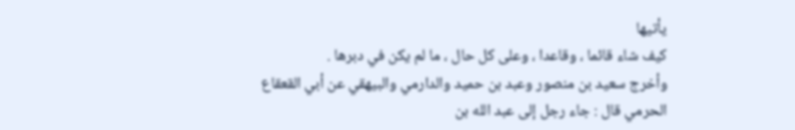يأتيها
كيف شاء قائما ، وقاعدا ، وعلى كل حال ، ما لم يكن في دبرها .
وأخرج سعيد بن منصور وعبد بن حميد والدارمي والبيهقي عن أبي القعقاع
الحرمي قال : جاء رجل إلى عبد الله بن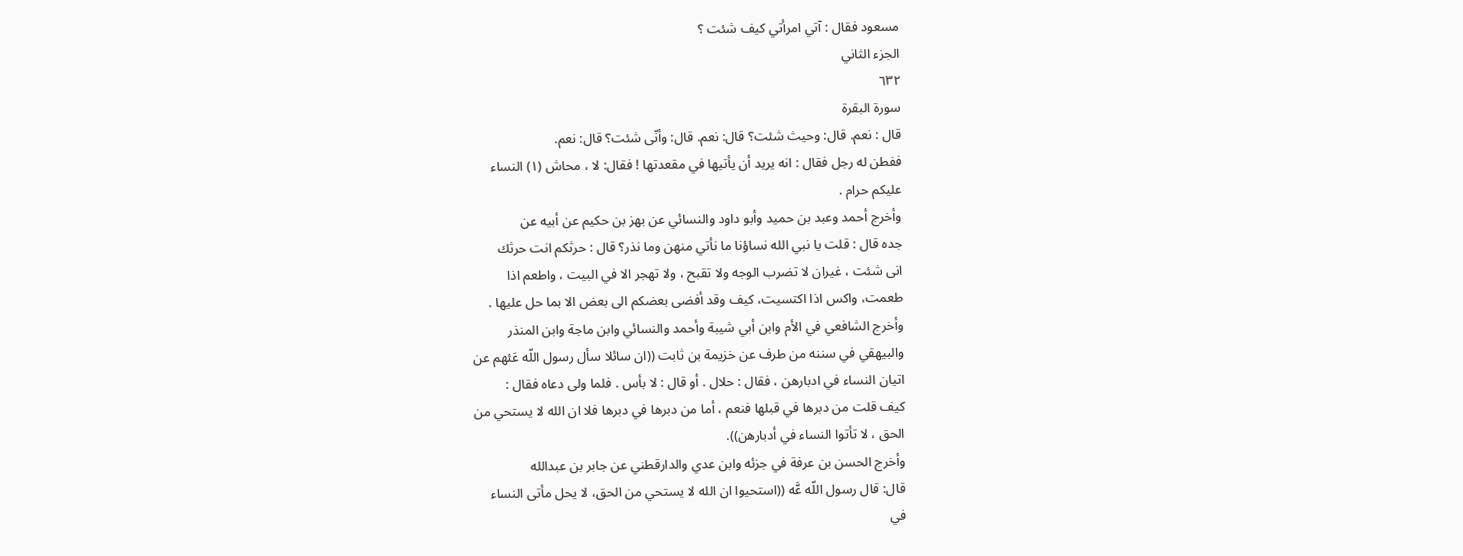مسعود فقال : آتي امرأتي كيف شئت ؟
الجزء الثاني
٦٣٢
سورة البقرة
قال : نعم. قال: وحيث شئت؟ قال: نعم. قال: وأنّى شئت؟ قال: نعم.
ففطن له رجل فقال : انه يريد أن يأتيها في مقعدتها ! فقال: لا ، محاش (١) النساء
عليكم حرام .
وأخرج أحمد وعبد بن حميد وأبو داود والنسائي عن بهز بن حكيم عن أبيه عن
جده قال : قلت يا نبي الله نساؤنا ما نأتي منهن وما نذر؟ قال : حرثكم انت حرثك
انى شئت ، غيران لا تضرب الوجه ولا تقبح ، ولا تهجر الا في البيت ، واطعم اذا
طعمت، واكس اذا اكتسيت، كيف وقد أفضى بعضكم الى بعض الا بما حل عليها .
وأخرج الشافعي في الأم وابن أبي شيبة وأحمد والنسائي وابن ماجة وابن المنذر
والبيهقي في سننه من طرف عن خزيمة بن ثابت ((ان سائلا سأل رسول اللّه عَئهم عن
اتيان النساء في ادبارهن ، فقال : حلال . أو قال : لا بأس . فلما ولى دعاه فقال :
كيف قلت من دبرها في قبلها فنعم ، أما من دبرها في دبرها فلا ان الله لا يستحي من
الحق ، لا تأتوا النساء في أدبارهن)).
وأخرج الحسن بن عرفة في جزئه وابن عدي والدارقطني عن جابر بن عبدالله
قال: قال رسول اللّه عَّه ((استحيوا ان الله لا يستحي من الحق، لا يحل مأتى النساء
في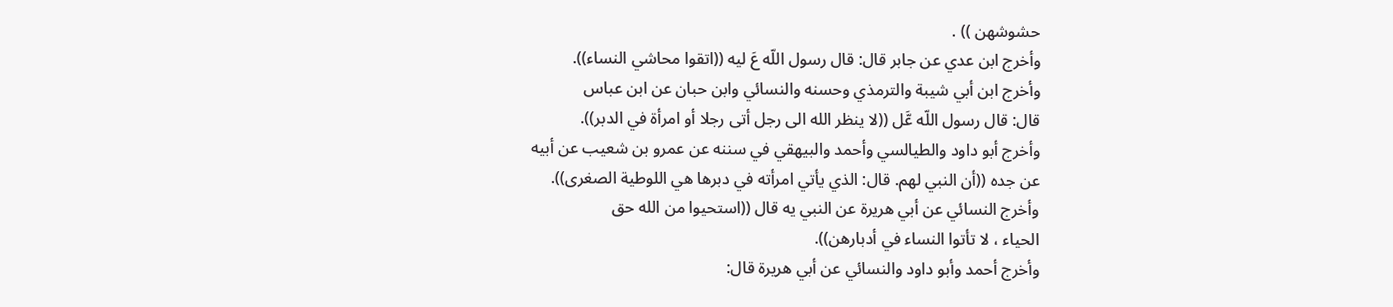حشوشهن )) .
وأخرج ابن عدي عن جابر قال: قال رسول اللّه عَ ليه ((اتقوا محاشي النساء)).
وأخرج ابن أبي شيبة والترمذي وحسنه والنسائي وابن حبان عن ابن عباس
قال: قال رسول اللّه عَّل ((لا ينظر الله الى رجل أتى رجلا أو امرأة في الدبر)).
وأخرج أبو داود والطيالسي وأحمد والبيهقي في سننه عن عمرو بن شعيب عن أبيه
عن جده ((أن النبي لهم. قال: الذي يأتي امرأته في دبرها هي اللوطية الصغرى)).
وأخرج النسائي عن أبي هريرة عن النبي يه قال ((استحيوا من الله حق
الحياء ، لا تأتوا النساء في أدبارهن)).
وأخرج أحمد وأبو داود والنسائي عن أبي هريرة قال: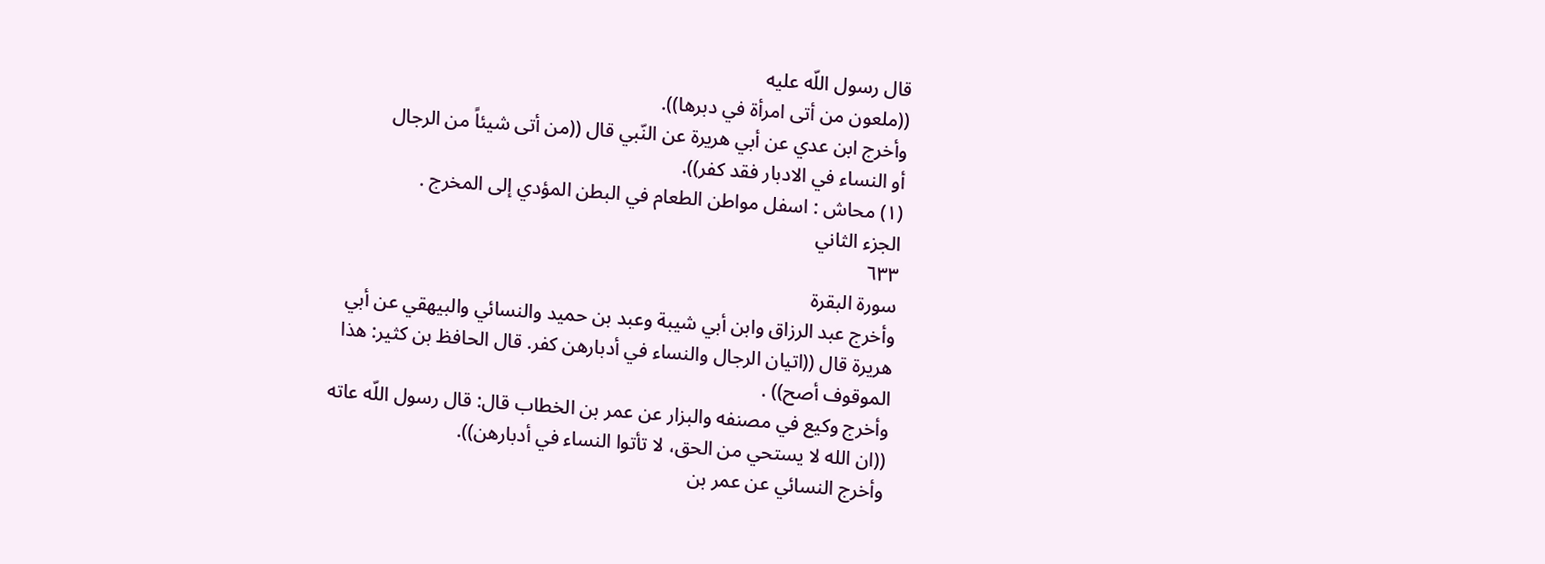قال رسول اللّه عليه
((ملعون من أتى امرأة في دبرها)).
وأخرج ابن عدي عن أبي هريرة عن النّبي قال ((من أتى شيئاً من الرجال
أو النساء في الادبار فقد كفر)).
(١) محاش : اسفل مواطن الطعام في البطن المؤدي إلى المخرج .
الجزء الثاني
٦٣٣
سورة البقرة
وأخرج عبد الرزاق وابن أبي شيبة وعبد بن حميد والنسائي والبيهقي عن أبي
هريرة قال ((اتيان الرجال والنساء في أدبارهن كفر. قال الحافظ بن كثير: هذا
الموقوف أصح)) .
وأخرج وكيع في مصنفه والبزار عن عمر بن الخطاب قال: قال رسول اللّه عاته
((ان الله لا يستحي من الحق، لا تأتوا النساء في أدبارهن)).
وأخرج النسائي عن عمر بن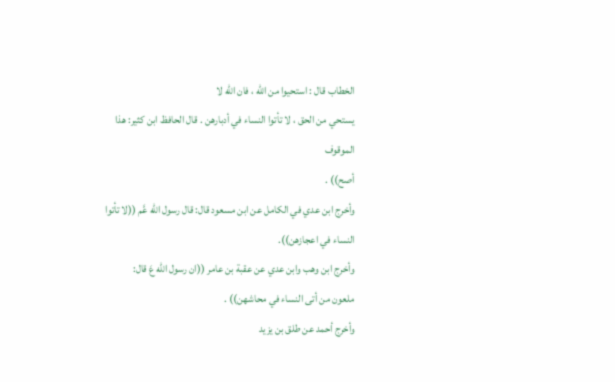الخطاب قال : استحيوا من اللّه ، فان اللّه لا
يستحي من الحق ، لا تأتوا النساء في أدبارهن . قال الحافظ ابن كثير: هذا الموقوف
أصح)) .
وأخرج ابن عدي في الكامل عن ابن مسعود قال: قال رسول اللّه عَّم ((لا تأتوا
النساء في اعجازهن)).
وأخرج ابن وهب وابن عدي عن عقبة بن عامر ((ان رسول اللّه عَ قال:
ملعون من أتى النساء في محاشهن)) .
وأخرج أحمد عن طلق بن يزيد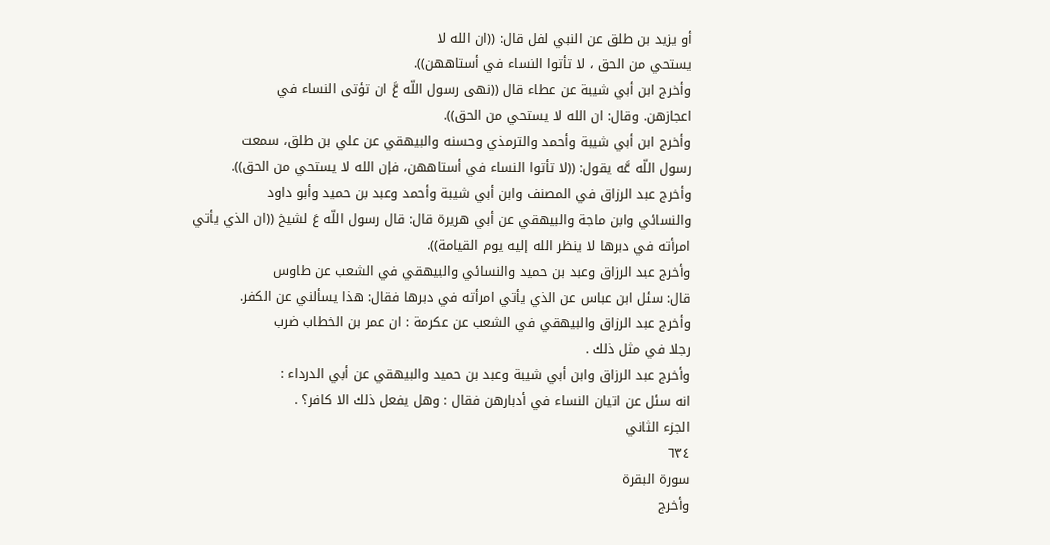أو يزيد بن طلق عن النبي لفل قال: ((ان الله لا
يستحي من الحق ، لا تأتوا النساء في أستاههن)).
وأخرج ابن أبي شيبة عن عطاء قال ((نهى رسول اللّه عَّ ان تؤتى النساء في
اعجازهن. وقال: ان الله لا يستحي من الحق)).
وأخرج ابن أبي شيبة وأحمد والترمذي وحسنه والبيهقي عن علي بن طلق، سمعت
رسول اللّه عَّه يقول: ((لا تأتوا النساء في أستاههن، فإن الله لا يستحي من الحق)).
وأخرج عبد الرزاق في المصنف وابن أبي شيبة وأحمد وعبد بن حميد وأبو داود
والنسائي وابن ماجة والبيهقي عن أبي هريرة قال: قال رسول اللّه عَ لشيخ ((ان الذي يأتي
امرأته في دبرها لا ينظر الله إليه يوم القيامة)).
وأخرج عبد الرزاق وعبد بن حميد والنسائي والبيهقي في الشعب عن طاوس
قال: سئل ابن عباس عن الذي يأتي امرأته في دبرها فقال: هذا يسألني عن الكفر.
وأخرج عبد الرزاق والبيهقي في الشعب عن عكرمة : ان عمر بن الخطاب ضرب
رجلا في مثل ذلك .
وأخرج عبد الرزاق وابن أبي شيبة وعبد بن حميد والبيهقي عن أبي الدرداء :
انه سئل عن اتيان النساء في أدبارهن فقال : وهل يفعل ذلك الا كافر؟ .
الجزء الثاني
٦٣٤
سورة البقرة
وأخرج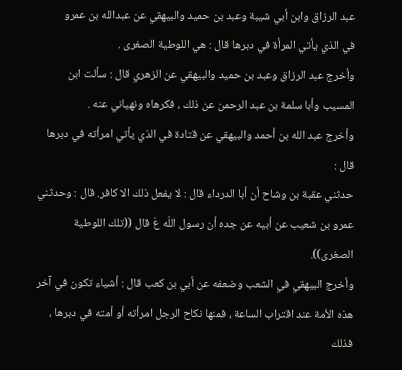عبد الرزاق وابن أبي شيبة وعبد بن حميد والبيهقي عن عبدالله بن عمرو
في الذي يأتي المرأة في دبرها قال : هي اللوطية الصغرى .
وأخرج عبد الرزاق وعبد بن حميد والبيهقي عن الزهري قال : سألت ابن
المسيب وأبا سلمة بن عبد الرحمن عن ذلك ، فكرهاه ونهياني عنه .
وأخرج عبد الله بن أحمد والبيهقي عن قتادة في الذي يأتي امرأته في دبرها قال :
حدثني عقبة بن وشاح أن أبا الدرداء قال : لا يفعل ذلك الا كافر. قال : وحدثني
عمرو بن شعيب عن أبيه عن جده أن رسول اللّه عَ قال ((تلك اللوطية الصغرى)).
وأخرج البيهقي في الشعب وضعفه عن أبي بن كعب قال : أشياء تكون في آخر
هذه الأمة عند اقتراب الساعة ، فمنها نكاح الرجل امرأته أو أمته في دبرها ، فذلك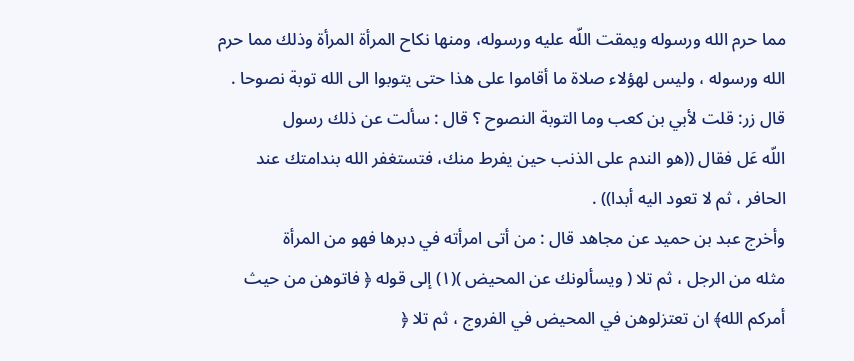مما حرم الله ورسوله ويمقت اللّه عليه ورسوله، ومنها نكاح المرأة المرأة وذلك مما حرم
الله ورسوله ، وليس لهؤلاء صلاة ما أقاموا على هذا حتى يتوبوا الى الله توبة نصوحا .
قال زر: قلت لأبي بن كعب وما التوبة النصوح ؟ قال : سألت عن ذلك رسول
اللّه عَل فقال ((هو الندم على الذنب حين يفرط منك، فتستغفر الله بندامتك عند
الحافر ، ثم لا تعود اليه أبدا)) .
وأخرج عبد بن حميد عن مجاهد قال : من أتى امرأته في دبرها فهو من المرأة
مثله من الرجل ، ثم تلا ( ويسألونك عن المحيض )(١) إلى قوله ﴿ فاتوهن من حيث
أمركم الله﴾ ان تعتزلوهن في المحيض في الفروج ، ثم تلا ﴿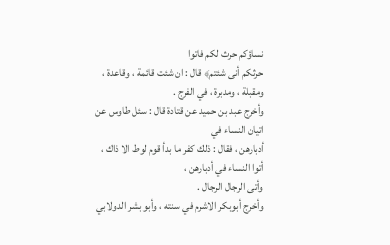نساؤكم حرث لكم فاتوا
حرثكم أنى شئتم﴾ قال : ان شئت قائمة ، وقاعدة ، ومقبلة ، ومدبرة ، في الفرج .
وأخرج عبد بن حميد عن قتادة قال : سئل طاوس عن اتيان النساء في
أدبارهن ، فقال : ذلك كفر ما بدأ قوم لوط الا ذاك ، أتوا النساء في أدبارهن ،
وأتى الرجال الرجال .
وأخرج أبوبكر الاشرم في سنته ، وأبو بشر الدولابي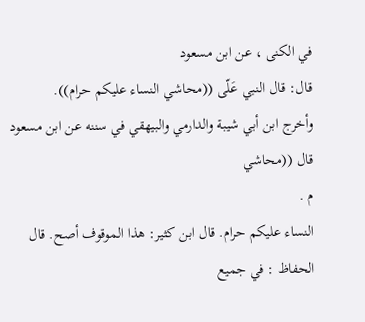في الكنى ، عن ابن مسعود
قال: قال النبي عَلّى ((محاشي النساء عليكم حرام)).
وأخرج ابن أبي شيبة والدارمي والبيهقي في سننه عن ابن مسعود قال ((محاشي
م .
النساء عليكم حرام. قال ابن كثير: هذا الموقوف أصح. قال الحفاظ : في جميع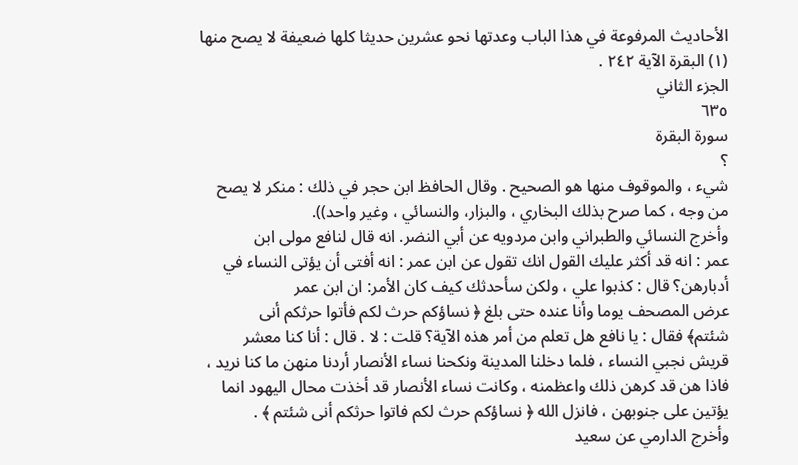الأحاديث المرفوعة في هذا الباب وعدتها نحو عشرين حديثا كلها ضعيفة لا يصح منها
(١) البقرة الآية ٢٤٢ .
الجزء الثاني
٦٣٥
سورة البقرة
؟
شيء ، والموقوف منها هو الصحيح . وقال الحافظ ابن حجر في ذلك : منكر لا يصح
من وجه ، كما صرح بذلك البخاري ، والبزار، والنسائي ، وغير واحد)).
وأخرج النسائي والطبراني وابن مردويه عن أبي النضر. انه قال لنافع مولى ابن
عمر : انه قد أكثر عليك القول انك تقول عن ابن عمر : انه أفتى أن يؤتى النساء في
أدبارهن؟ قال : كذبوا علي ، ولكن سأحدثك كيف كان الأمر: ان ابن عمر
عرض المصحف يوما وأنا عنده حتى بلغ ﴿ نساؤكم حرث لكم فأتوا حرثكم أنى
شئتم﴾ فقال : يا نافع هل تعلم من أمر هذه الآية؟ قلت : لا . قال : أنا كنا معشر
قريش نجبي النساء ، فلما دخلنا المدينة ونكحنا نساء الأنصار أردنا منهن ما كنا نريد ،
فاذا هن قد كرهن ذلك واعظمنه ، وكانت نساء الأنصار قد أخذت محال اليهود انما
یؤتین علی جنوبهن ، فانزل الله ﴿ نساؤكم حرث لكم فاتوا حرثكم أنى شئتم ﴾ .
وأخرج الدارمي عن سعيد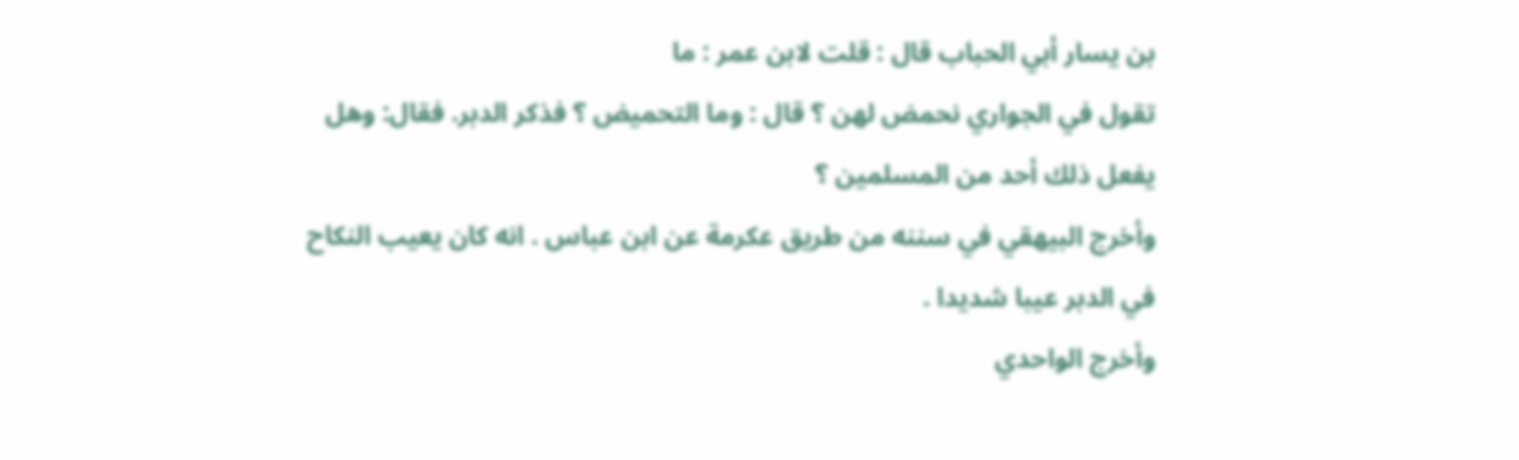بن يسار أبي الحباب قال : قلت لابن عمر : ما
تقول في الجواري نحمض لهن ؟ قال : وما التحميض ؟ فذكر الدبر. فقال: وهل
يفعل ذلك أحد من المسلمين ؟
وأخرج البيهقي في سننه من طريق عكرمة عن ابن عباس . انه كان يعيب النكاح
في الدبر عیبا شديدا .
وأخرج الواحدي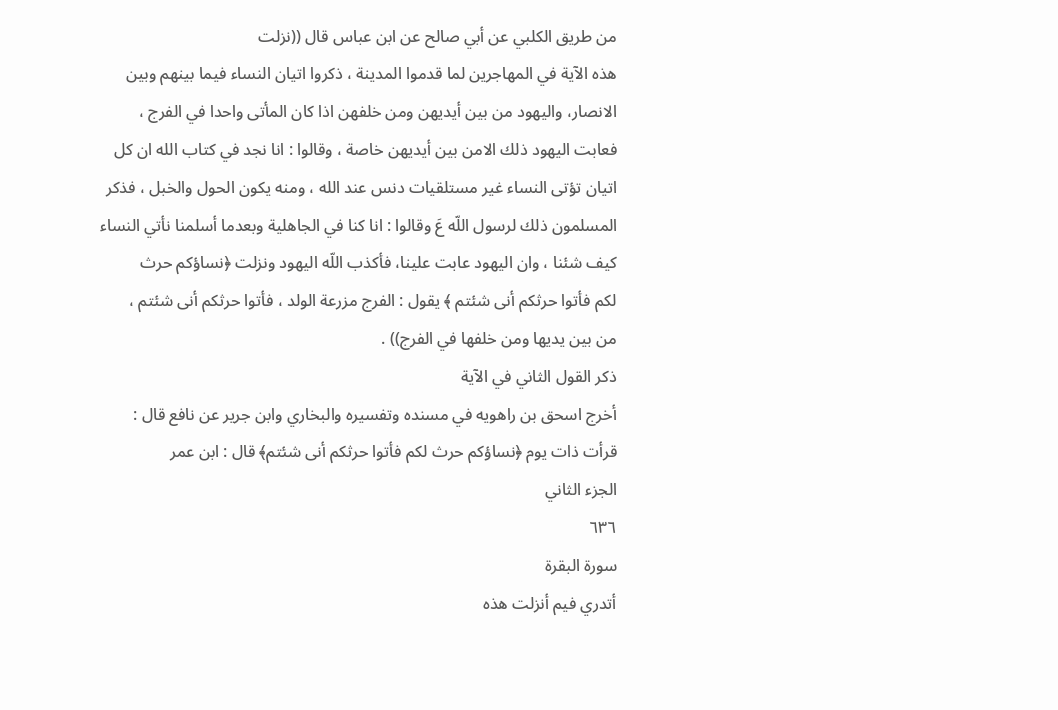من طريق الكلبي عن أبي صالح عن ابن عباس قال ((نزلت
هذه الآية في المهاجرين لما قدموا المدينة ، ذكروا اتيان النساء فيما بينهم وبين
الانصار، واليهود من بين أيديهن ومن خلفهن اذا كان المأتى واحدا في الفرج ،
فعابت اليهود ذلك الامن بين أيديهن خاصة ، وقالوا : انا نجد في كتاب الله ان كل
اتيان تؤتى النساء غير مستلقيات دنس عند الله ، ومنه يكون الحول والخبل ، فذكر
المسلمون ذلك لرسول اللّه عَ وقالوا : انا كنا في الجاهلية وبعدما أسلمنا نأتي النساء
كيف شئنا ، وان اليهود عابت علينا، فأكذب اللّه اليهود ونزلت ﴿نساؤكم حرث
لكم فأتوا حرثكم أنى شئتم ﴾ يقول : الفرج مزرعة الولد ، فأتوا حرثكم أنى شئتم ،
من بين يديها ومن خلفها في الفرج)) .
ذكر القول الثاني في الآية
أخرج اسحق بن راهويه في مسنده وتفسيره والبخاري وابن جرير عن نافع قال :
قرأت ذات يوم ﴿نساؤكم حرث لكم فأتوا حرثكم أنى شئتم﴾ قال : ابن عمر
الجزء الثاني
٦٣٦
سورة البقرة
أتدري فيم أنزلت هذه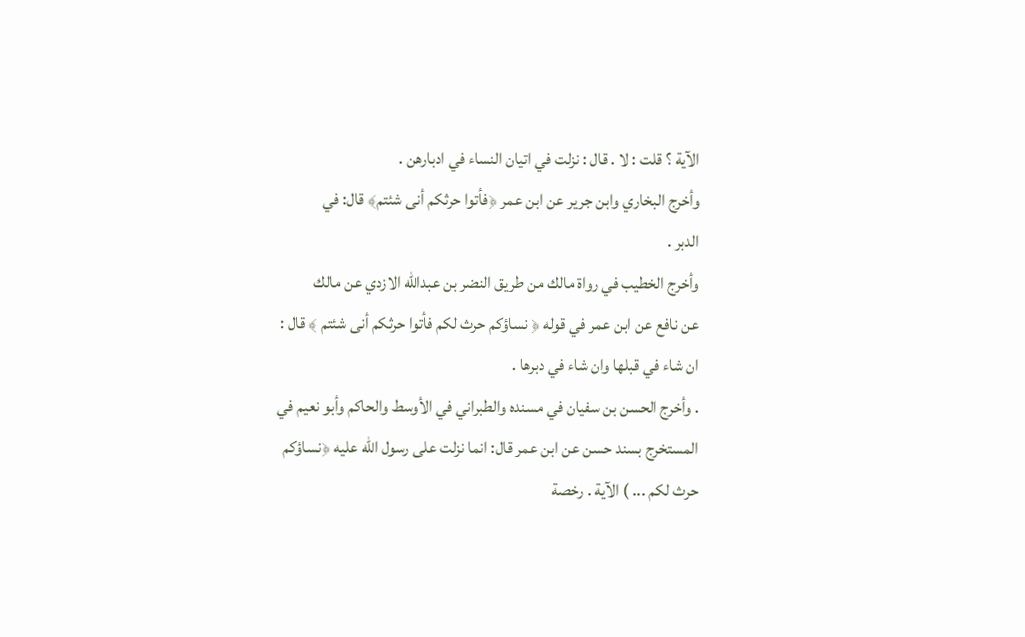الآية ؟ قلت : لا . قال : نزلت في اتيان النساء في ادبارهن .
وأخرج البخاري وابن جرير عن ابن عمر ﴿فأتوا حرثكم أنى شئتم﴾ قال: في
الدبر .
وأخرج الخطيب في رواة مالك من طريق النضر بن عبدالله الازدي عن مالك
عن نافع عن ابن عمر في قوله ﴿ نساؤكم حرث لكم فأتوا حرثكم أنى شئتم ﴾ قال :
ان شاء في قبلها وان شاء في دبرها .
. وأخرج الحسن بن سفيان في مسنده والطبراني في الأوسط والحاكم وأبو نعيم في
المستخرج بسند حسن عن ابن عمر قال: انما نزلت على رسول اللّه عليه ﴿نساؤكم
حرث لكم ... ) الآية . رخصة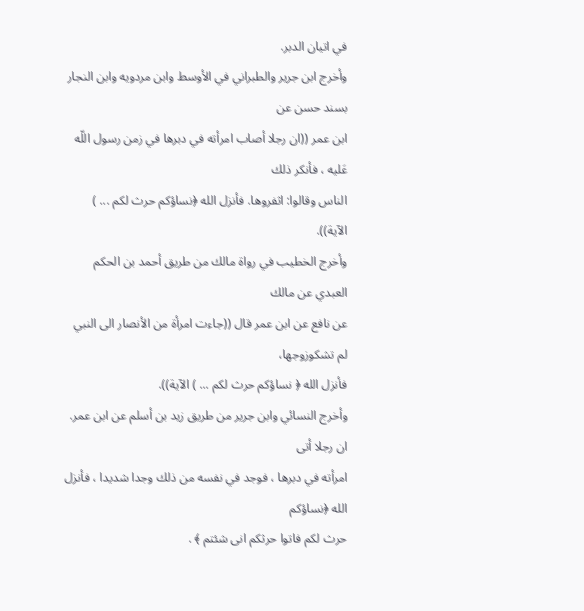في اتيان الدبر.
وأخرج ابن جرير والطبراني في الأوسط وابن مردويه وابن النجار بسند حسن عن
ابن عمر ((ان رجلا أصاب امرأته في دبرها في زمن رسول اللّه عَليه ، فأنكر ذلك
الناس وقالوا: اثفروها. فأنزل الله ﴿نساؤكم حرث لكم ... ) الآية)).
وأخرج الخطيب في رواة مالك من طريق أحمد بن الحكم العبدي عن مالك
عن نافع عن ابن عمر قال ((جاءت امرأة من الأنصار الى النبي لم تشكوزوجها،
فأنزل الله ﴿ نساؤكم حرث لكم ... ) الآية)).
وأخرج النسائي وابن جرير من طريق زيد بن أسلم عن ابن عمر. ان رجلا أتى
امرأته في دبرها ، فوجد في نفسه من ذلك وجدا شديدا ، فأنزل الله ﴿نساؤكم
حرث لكم فاتوا حرثكم انى شئتم ﴾ .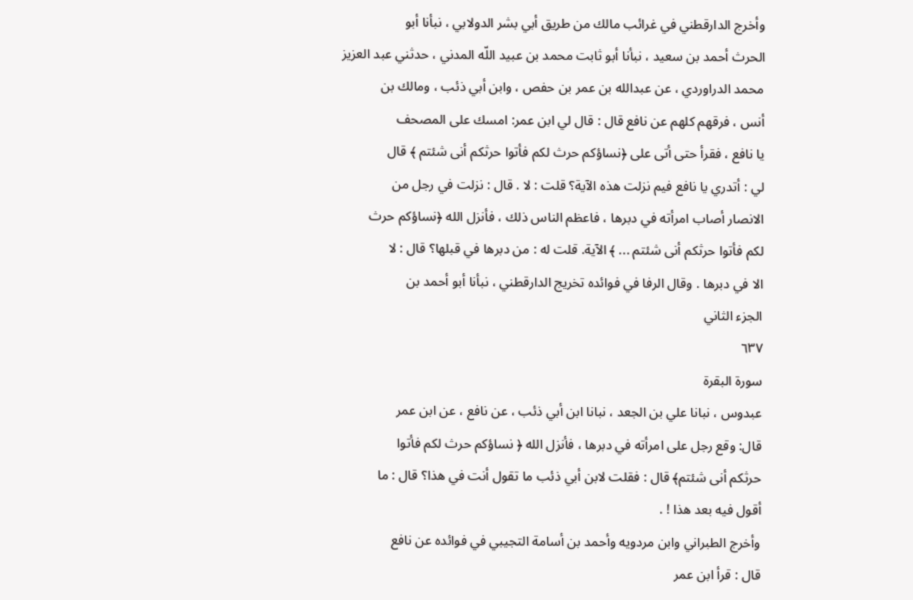وأخرج الدارقطني في غرائب مالك من طريق أبي بشر الدولابي ، نبأنا أبو
الحرث أحمد بن سعيد ، نبأنا أبو ثابت محمد بن عبيد اللّه المدني ، حدثني عبد العزيز
محمد الدراوردي ، عن عبدالله بن عمر بن حفص ، وابن أبي ذئب ، ومالك بن
أنس ، فرقهم كلهم عن نافع قال : قال لي ابن عمر: امسك على المصحف
يا نافع ، فقرأ حتى أتى على ﴿نساؤكم حرث لكم فأتوا حرثكم أنى شئتم ﴾ قال
لي : أتدري يا نافع فيم نزلت هذه الآية؟ قلت : لا . قال : نزلت في رجل من
الانصار أصاب امرأته في دبرها ، فاعظم الناس ذلك ، فأنزل الله ﴿نساؤكم حرث
لكم فأتوا حرثكم أنى شئتم ... ﴾ الآية. قلت له : من دبرها في قبلها؟ قال : لا
الا في دبرها . وقال الرفا في فوائده تخريج الدارقطني ، نبأنا أبو أحمد بن
الجزء الثاني
٦٣٧
سورة البقرة
عبدوس ، نبانا علي بن الجعد ، نبانا ابن أبي ذئب ، عن نافع ، عن ابن عمر
قال: وقع رجل على امرأته في دبرها ، فأنزل الله ﴿ نساؤكم حرث لكم فأتوا
حرثكم أنى شئتم﴾ قال : فقلت لابن أبي ذئب ما تقول أنت في هذا؟ قال : ما
أقول فيه بعد هذا ! .
وأخرج الطبراني وابن مردويه وأحمد بن أسامة التجيبي في فوائده عن نافع
قال : قرأ ابن عمر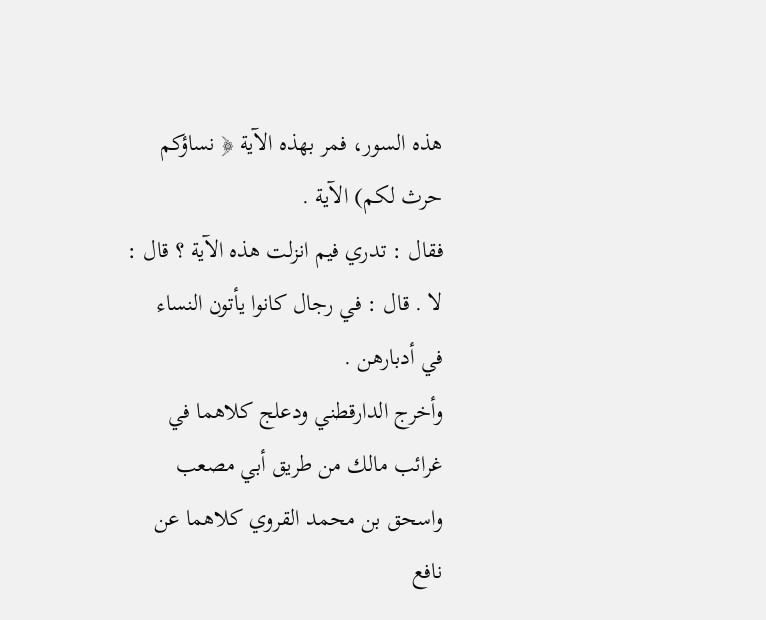هذه السور، فمر بهذه الآية ﴿ نساؤكم حرث لكم) الآية .
فقال : تدري فيم انزلت هذه الآية ؟ قال : لا . قال : في رجال كانوا يأتون النساء
في أدبارهن .
وأخرج الدارقطني ودعلج كلاهما في غرائب مالك من طريق أبي مصعب
واسحق بن محمد القروي كلاهما عن نافع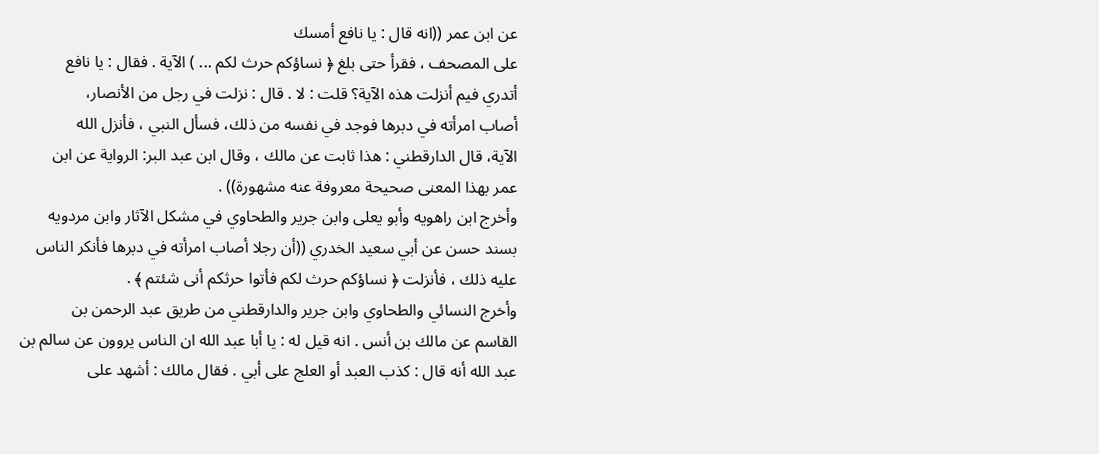عن ابن عمر ((انه قال : يا نافع أمسك
على المصحف ، فقرأ حتى بلغ ﴿ نساؤكم حرث لكم ... ) الآية . فقال : يا نافع
أتدري فيم أنزلت هذه الآية؟ قلت : لا . قال : نزلت في رجل من الأنصار،
أصاب امرأته في دبرها فوجد في نفسه من ذلك، فسأل النبي ، فأنزل الله
الآية، قال الدارقطني : هذا ثابت عن مالك ، وقال ابن عبد البر: الرواية عن ابن
عمر بهذا المعنى صحيحة معروفة عنه مشهورة)) .
وأخرج ابن راهويه وأبو يعلى وابن جرير والطحاوي في مشكل الآثار وابن مردويه
بسند حسن عن أبي سعيد الخدري ((أن رجلا أصاب امرأته في دبرها فأنكر الناس
عليه ذلك ، فأنزلت ﴿ نساؤكم حرث لكم فأتوا حرثكم أنى شئتم ﴾ .
وأخرج النسائي والطحاوي وابن جرير والدارقطني من طريق عبد الرحمن بن
القاسم عن مالك بن أنس . انه قيل له : يا أبا عبد الله ان الناس يروون عن سالم بن
عبد الله أنه قال : كذب العبد أو العلج على أبي . فقال مالك : أشهد على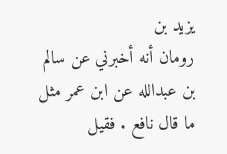يزيد بن
رومان أنه أخبرني عن سالم بن عبدالله عن ابن عمر مثل ما قال نافع . فقيل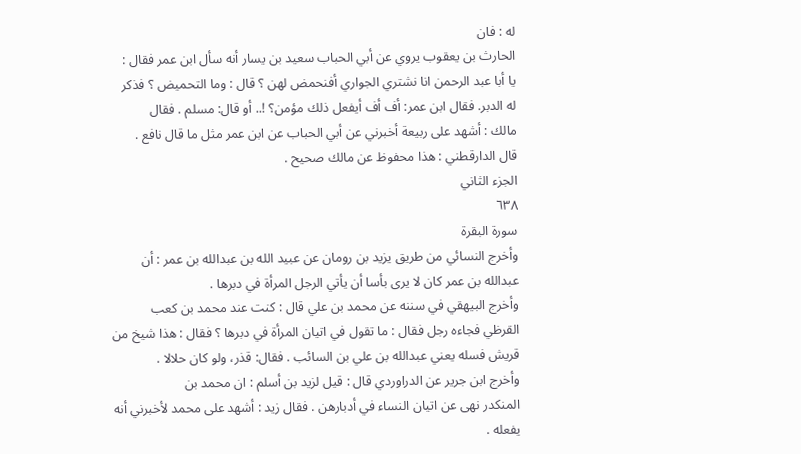له : فان
الحارث بن يعقوب يروي عن أبي الحباب سعيد بن يسار أنه سأل ابن عمر فقال :
يا أبا عبد الرحمن انا نشتري الجواري أفنحمض لهن ؟ قال : وما التحميض ؟ فذكر
له الدبر. فقال ابن عمر: أف أف أيفعل ذلك مؤمن؟ !.. أو قال: مسلم . فقال
مالك : أشهد على ربيعة أخبرني عن أبي الحباب عن ابن عمر مثل ما قال نافع .
قال الدارقطني : هذا محفوظ عن مالك صحيح .
الجزء الثاني
٦٣٨
سورة البقرة
وأخرج النسائي من طريق يزيد بن رومان عن عبيد الله بن عبدالله بن عمر : أن
عبدالله بن عمر كان لا يرى بأسا أن يأتي الرجل المرأة في دبرها .
وأخرج البيهقي في سننه عن محمد بن علي قال : كنت عند محمد بن كعب
القرظي فجاءه رجل فقال : ما تقول في اتيان المرأة في دبرها ؟ فقال : هذا شيخ من
قريش فسله يعني عبدالله بن علي بن السائب . فقال: قذر، ولو كان حلالا .
وأخرج ابن جرير عن الدراوردي قال : قيل لزيد بن أسلم : ان محمد بن
المنكدر نهى عن اتيان النساء في أدبارهن . فقال زيد : أشهد على محمد لأخبرني أنه
يفعله .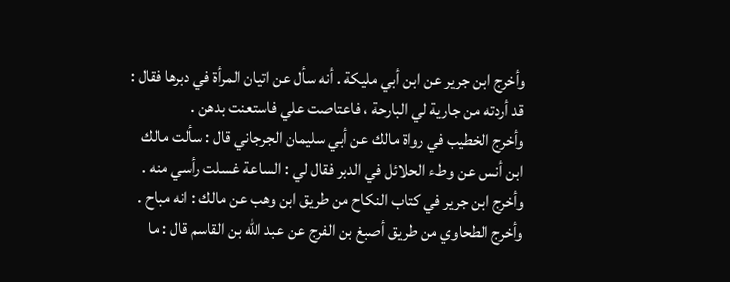وأخرج ابن جرير عن ابن أبي مليكة . أنه سأل عن اتيان المرأة في دبرها فقال :
قد أردته من جارية لي البارحة ، فاعتاصت علي فاستعنت بدهن .
وأخرج الخطيب في رواة مالك عن أبي سليمان الجرجاني قال : سألت مالك
ابن أنس عن وطء الحلائل في الدبر فقال لي : الساعة غسلت رأسي منه .
وأخرج ابن جرير في كتاب النكاح من طريق ابن وهب عن مالك : انه مباح .
وأخرج الطحاوي من طريق أصبغ بن الفرج عن عبد الله بن القاسم قال : ما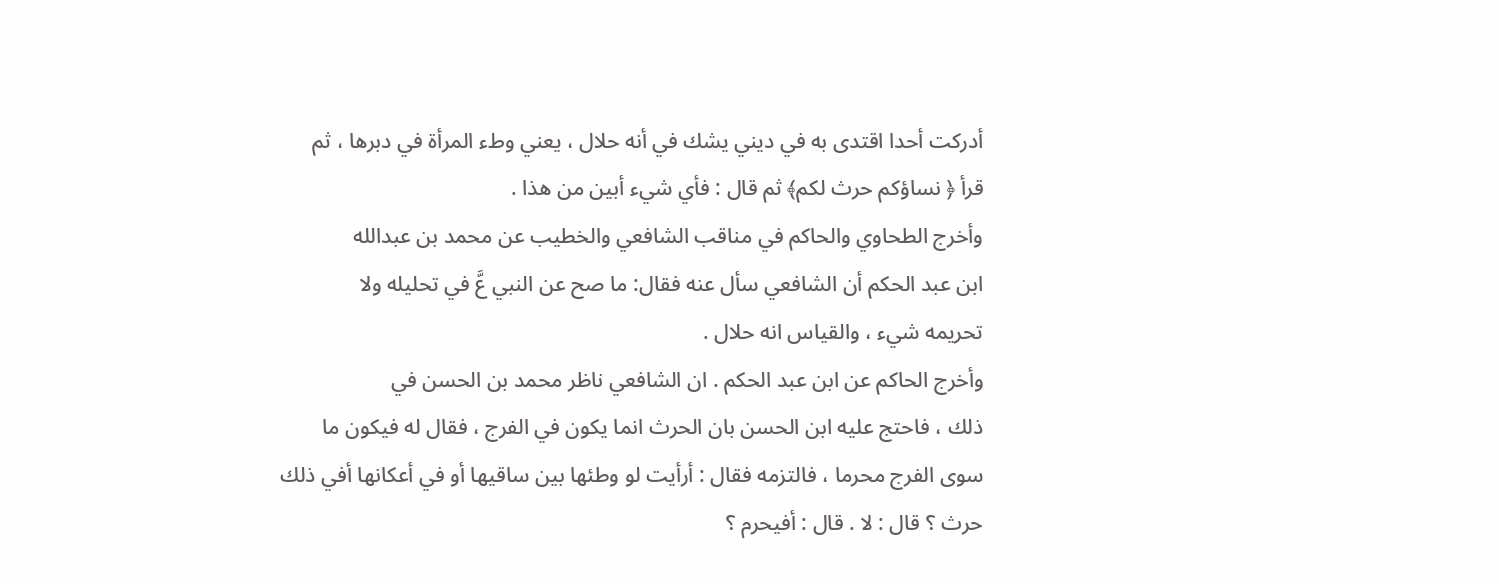أدركت أحدا اقتدى به في ديني يشك في أنه حلال ، يعني وطء المرأة في دبرها ، ثم
قرأ ﴿ نساؤكم حرث لكم﴾ ثم قال : فأي شيء أبين من هذا .
وأخرج الطحاوي والحاكم في مناقب الشافعي والخطيب عن محمد بن عبدالله
ابن عبد الحكم أن الشافعي سأل عنه فقال: ما صح عن النبي عَّ في تحليله ولا
تحريمه شيء ، والقياس انه حلال .
وأخرج الحاكم عن ابن عبد الحكم . ان الشافعي ناظر محمد بن الحسن في
ذلك ، فاحتج عليه ابن الحسن بان الحرث انما يكون في الفرج ، فقال له فيكون ما
سوى الفرج محرما ، فالتزمه فقال : أرأيت لو وطئها بين ساقيها أو في أعكانها أفي ذلك
حرث ؟ قال : لا . قال : أفيحرم ؟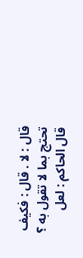قال : لا . قال : فكيف تحتج بما لا تقول به ؟
قال الحاكم : لعل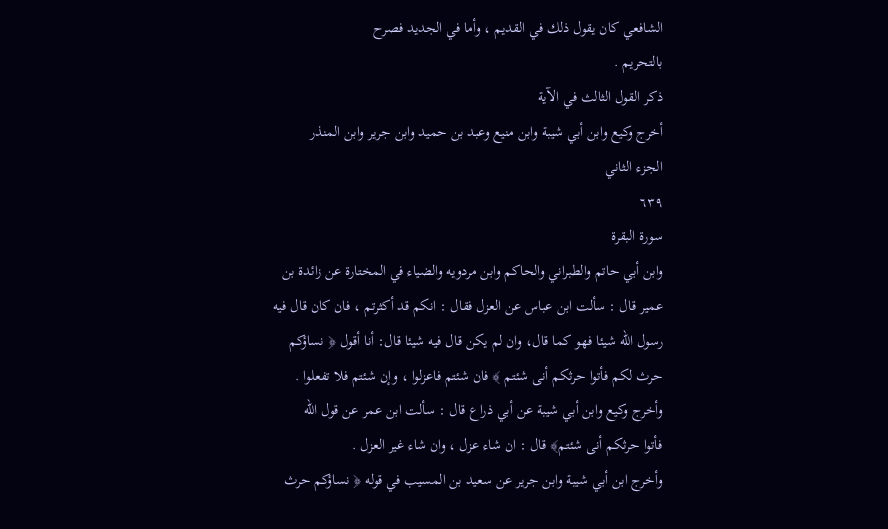الشافعي كان يقول ذلك في القديم ، وأما في الجديد فصرح
بالتحريم .
ذكر القول الثالث في الآية
أخرج وكيع وابن أبي شيبة وابن منيع وعبد بن حميد وابن جرير وابن المنذر
الجزء الثاني
٦٣٩
سورة البقرة
وابن أبي حاتم والطبراني والحاكم وابن مردويه والضياء في المختارة عن زائدة بن
عمير قال : سألت ابن عباس عن العزل فقال : انكم قد أكثرتم ، فان كان قال فيه
رسول اللّه شيئا فهو كما قال، وان لم يكن قال فيه شيئا قال: أنا أقول ﴿ نساؤكم
حرث لكم فأتوا حرثكم أنى شئتم ﴾ فان شئتم فاعزلوا ، وإن شئتم فلا تفعلوا .
وأخرج وكيع وابن أبي شيبة عن أبي ذراع قال : سألت ابن عمر عن قول الله
فأتوا حرثكم أنى شئتم﴾ قال : ان شاء عزل ، وان شاء غير العزل .
وأخرج ابن أبي شيبة وابن جرير عن سعيد بن المسيب في قوله ﴿ نساؤكم حرث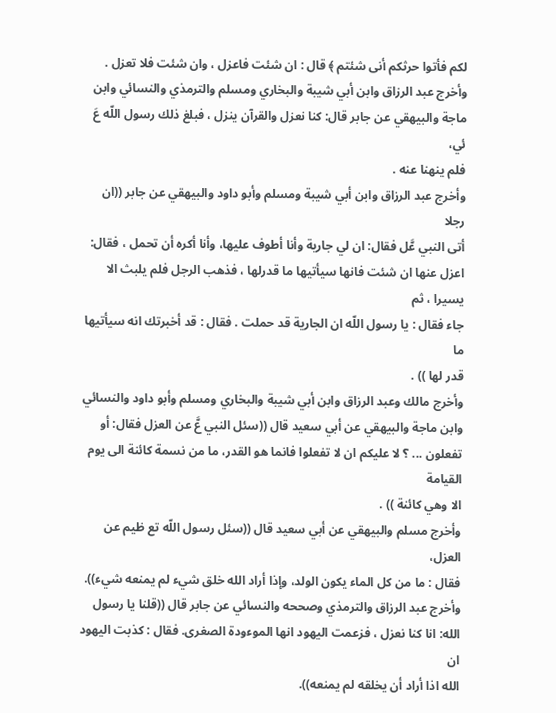لكم فأتوا حرثكم أنى شئتم ﴾ قال : ان شئت فاعزل ، وان شئت فلا تعزل .
وأخرج عبد الرزاق وابن أبي شيبة والبخاري ومسلم والترمذي والنسائي وابن
ماجة والبيهقي عن جابر قال: كنا نعزل والقرآن ينزل ، فبلغ ذلك رسول اللّه عَ ئي،
فلم ينهنا عنه .
وأخرج عبد الرزاق وابن أبي شيبة ومسلم وأبو داود والبيهقي عن جابر ((ان رجلا
أتى النبي عَّل فقال: ان لي جارية وأنا أطوف عليها، وأنا أكره أن تحمل ، فقال:
اعزل عنها ان شئت فانها سيأتيها ما قدرلها ، فذهب الرجل فلم يلبث الا يسيرا ، ثم
جاء فقال : يا رسول اللّه ان الجارية قد حملت . فقال : قد أخبرتك انه سيأتيها ما
قدر لها )) .
وأخرج مالك وعبد الرزاق وابن أبي شيبة والبخاري ومسلم وأبو داود والنسائي
وابن ماجة والبيهقي عن أبي سعيد قال ((سئل النبي عَّ عن العزل فقال: أو
تفعلون ... ؟ لا عليكم ان لا تفعلوا فانما هو القدر، ما من نسمة كائنة الى يوم القيامة
الا وهي كائنة )) .
وأخرج مسلم والبيهقي عن أبي سعيد قال ((سئل رسول اللّه تع ظيم عن العزل،
فقال : ما من كل الماء يكون الولد، وإذا أراد الله خلق شيء لم يمنعه شيء)).
وأخرج عبد الرزاق والترمذي وصححه والنسائي عن جابر قال ((قلنا يا رسول
الله: انا كنا نعزل ، فزعمت اليهود انها الموءودة الصغرى. فقال : كذبت اليهود ان
الله اذا أراد أن يخلقه لم يمنعه)).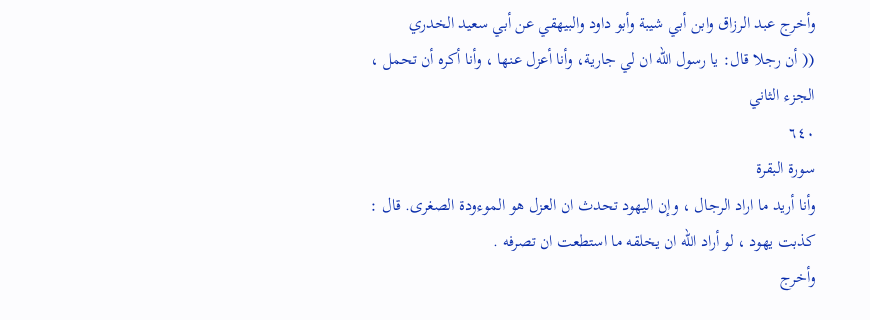وأخرج عبد الرزاق وابن أبي شيبة وأبو داود والبيهقي عن أبي سعيد الخدري
(( أن رجلا قال: يا رسول اللّه ان لي جارية، وأنا أعزل عنها ، وأنا أكره أن تحمل ،
الجزء الثاني
٦٤٠
سورة البقرة
وأنا أريد ما اراد الرجال ، وإن اليهود تحدث ان العزل هو الموءودة الصغرى. قال :
كذبت يهود ، لو أراد الله ان يخلقه ما استطعت ان تصرفه .
وأخرج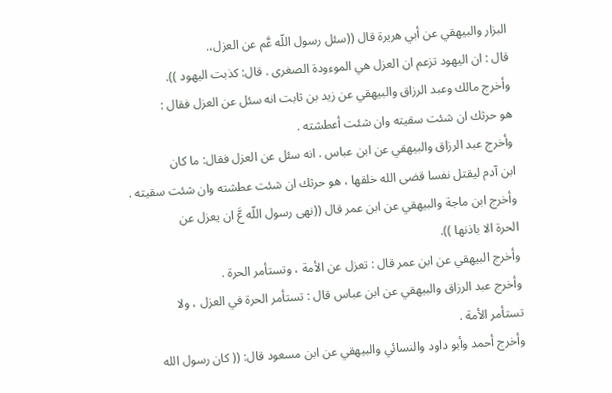البزار والبيهقي عن أبي هريرة قال ((سئل رسول اللّه عَّم عن العزل،.
قال : ان اليهود تزعم ان العزل هي الموءودة الصغرى . قال: كذبت اليهود )).
وأخرج مالك وعبد الرزاق والبيهقي عن زيد بن ثابت انه سئل عن العزل فقال :
هو حرثك ان شئت سقيته وان شئت أعطشته .
وأخرج عبد الرزاق والبيهقي عن ابن عباس . انه سئل عن العزل فقال: ما كان
ابن آدم ليقتل نفسا قضى الله خلقها ، هو حرثك ان شئت عطشته وان شئت سقيته .
وأخرج ابن ماجة والبيهقي عن ابن عمر قال ((نهى رسول اللّه عَّ ان يعزل عن
الحرة الا باذنها )).
وأخرج البيهقي عن ابن عمر قال : تعزل عن الأمة ، وتستأمر الحرة .
وأخرج عبد الرزاق والبيهقي عن ابن عباس قال : تستأمر الحرة في العزل ، ولا
تستأمر الأمة .
وأخرج أحمد وأبو داود والنسائي والبيهقي عن ابن مسعود قال: (( كان رسول الله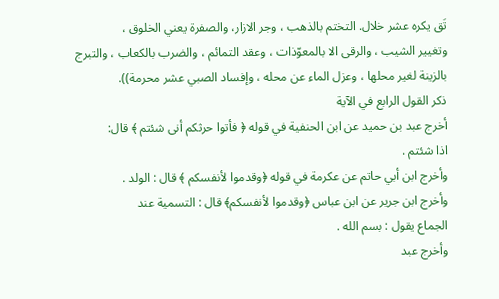تَق يكره عشر خلال. التختم بالذهب ، وجر الازار، والصفرة يعني الخلوق ،
وتغيير الشيب ، والرقى الا بالمعوّذات ، وعقد التمائم ، والضرب بالكعاب ، والتبرج
بالزينة لغير محلها ، وعزل الماء عن محله ، وإفساد الصبي عشر محرمة)).
ذكر القول الرابع في الآية
أخرج عبد بن حميد عن ابن الحنفية في قوله ﴿ فأتوا حرثكم أنى شئتم ﴾ قال:
اذا شئتم .
وأخرج ابن أبي حاتم عن عكرمة في قوله ﴿وقدموا لأنفسكم ﴾ قال : الولد .
وأخرج ابن جرير عن ابن عباس ﴿وقدموا لأنفسكم﴾ قال : التسمية عند
الجماع يقول : بسم الله .
وأخرج عبد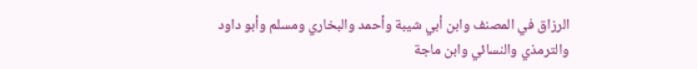الرزاق في المصنف وابن أبي شيبة وأحمد والبخاري ومسلم وأبو داود
والترمذي والنسائي وابن ماجة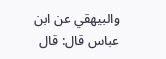والبيهقي عن ابن عباس قال: قال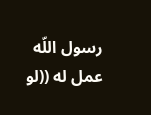رسول اللّه عمل له ((لو